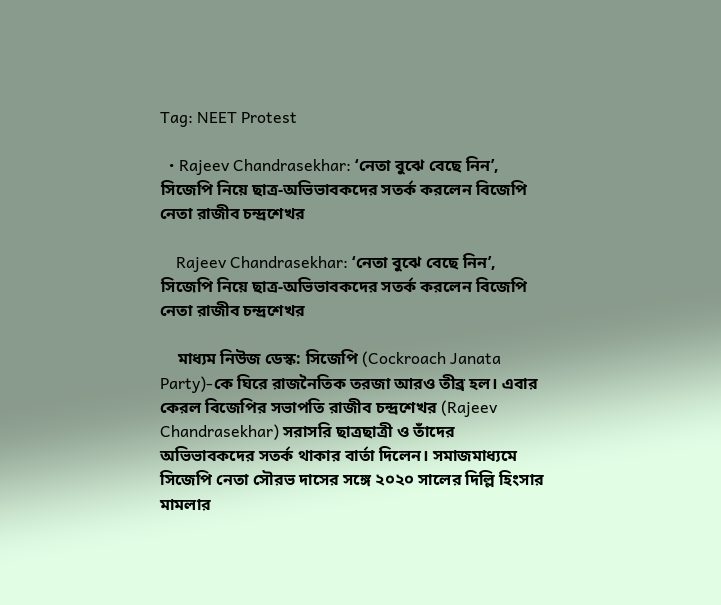Tag: NEET Protest

  • Rajeev Chandrasekhar: ‘নেতা বুঝে বেছে নিন’, সিজেপি নিয়ে ছাত্র-অভিভাবকদের সতর্ক করলেন বিজেপি নেতা রাজীব চন্দ্রশেখর

    Rajeev Chandrasekhar: ‘নেতা বুঝে বেছে নিন’, সিজেপি নিয়ে ছাত্র-অভিভাবকদের সতর্ক করলেন বিজেপি নেতা রাজীব চন্দ্রশেখর

    মাধ্যম নিউজ ডেস্ক: সিজেপি (Cockroach Janata Party)-কে ঘিরে রাজনৈতিক তরজা আরও তীব্র হল। এবার কেরল বিজেপির সভাপতি রাজীব চন্দ্রশেখর (Rajeev Chandrasekhar) সরাসরি ছাত্রছাত্রী ও তাঁদের অভিভাবকদের সতর্ক থাকার বার্তা দিলেন। সমাজমাধ্যমে সিজেপি নেতা সৌরভ দাসের সঙ্গে ২০২০ সালের দিল্লি হিংসার মামলার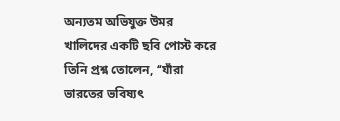অন্যতম অভিযুক্ত উমর খালিদের একটি ছবি পোস্ট করে তিনি প্রশ্ন তোলেন, ‘‘যাঁরা ভারতের ভবিষ্যৎ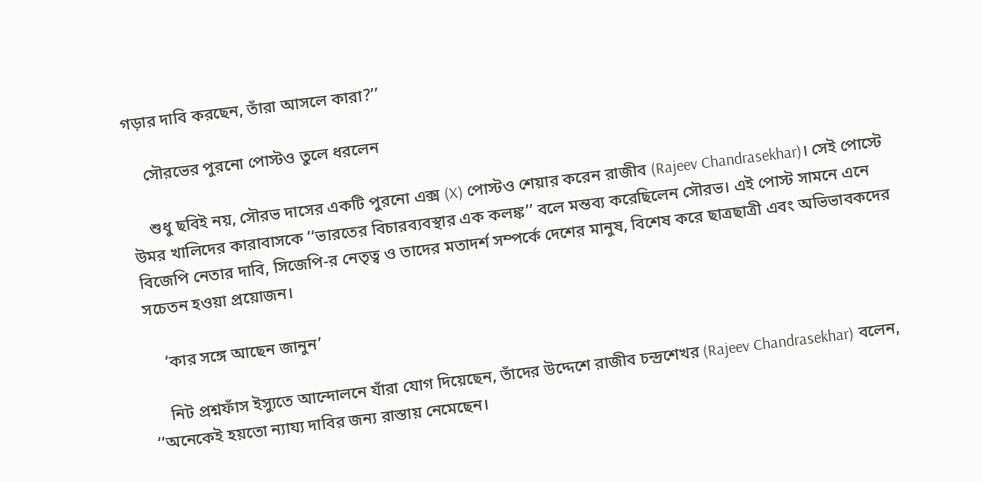গড়ার দাবি করছেন, তাঁরা আসলে কারা?’’

    সৌরভের পুরনো পোস্টও তুলে ধরলেন

    শুধু ছবিই নয়, সৌরভ দাসের একটি পুরনো এক্স (X) পোস্টও শেয়ার করেন রাজীব (Rajeev Chandrasekhar)। সেই পোস্টে উমর খালিদের কারাবাসকে ‘‘ভারতের বিচারব্যবস্থার এক কলঙ্ক’’ বলে মন্তব্য করেছিলেন সৌরভ। এই পোস্ট সামনে এনে বিজেপি নেতার দাবি, সিজেপি-র নেতৃত্ব ও তাদের মতাদর্শ সম্পর্কে দেশের মানুষ, বিশেষ করে ছাত্রছাত্রী এবং অভিভাবকদের সচেতন হওয়া প্রয়োজন।

    ‘কার সঙ্গে আছেন জানুন’

    নিট প্রশ্নফাঁস ইস্যুতে আন্দোলনে যাঁরা যোগ দিয়েছেন, তাঁদের উদ্দেশে রাজীব চন্দ্রশেখর (Rajeev Chandrasekhar) বলেন, ‘‘অনেকেই হয়তো ন্যায্য দাবির জন্য রাস্তায় নেমেছেন।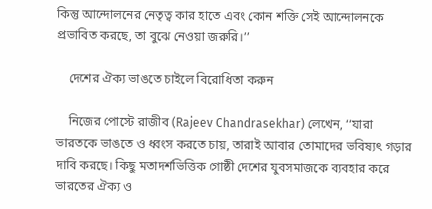কিন্তু আন্দোলনের নেতৃত্ব কার হাতে এবং কোন শক্তি সেই আন্দোলনকে প্রভাবিত করছে, তা বুঝে নেওয়া জরুরি।’’

    দেশের ঐক্য ভাঙতে চাইলে বিরোধিতা করুন

    নিজের পোস্টে রাজীব (Rajeev Chandrasekhar) লেখেন, ‘‘যারা ভারতকে ভাঙতে ও ধ্বংস করতে চায়, তারাই আবার তোমাদের ভবিষ্যৎ গড়ার দাবি করছে। কিছু মতাদর্শভিত্তিক গোষ্ঠী দেশের যুবসমাজকে ব্যবহার করে ভারতের ঐক্য ও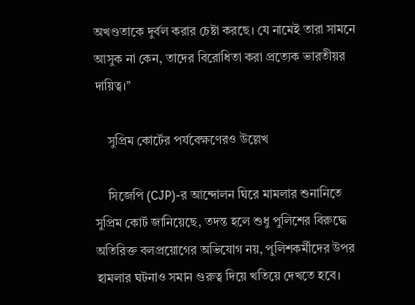অখণ্ডতাকে দুর্বল করার চেষ্টা করছে। যে নামেই তারা সামনে আসুক না কেন, তাদের বিরোধিতা করা প্রত্যেক ভারতীয়র দায়িত্ব।’’

    সুপ্রিম কোর্টের পর্যবেক্ষণেরও উল্লেখ

    সিজেপি (CJP)-র আন্দোলন ঘিরে মামলার শুনানিতে সুপ্রিম কোর্ট জানিয়েছে, তদন্ত হলে শুধু পুলিশের বিরুদ্ধে অতিরিক্ত বলপ্রয়োগের অভিযোগ নয়, পুলিশকর্মীদের উপর হামলার ঘটনাও সমান গুরুত্ব দিয়ে খতিয়ে দেখতে হবে।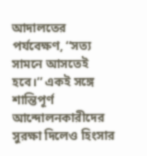আদালতের পর্যবেক্ষণ, ‘‘সত্য সামনে আসতেই হবে।’’ একই সঙ্গে শান্তিপূর্ণ আন্দোলনকারীদের সুরক্ষা দিলেও হিংসার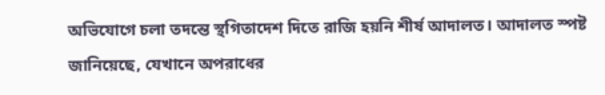অভিযোগে চলা তদন্তে স্থগিতাদেশ দিতে রাজি হয়নি শীর্ষ আদালত। আদালত স্পষ্ট জানিয়েছে, যেখানে অপরাধের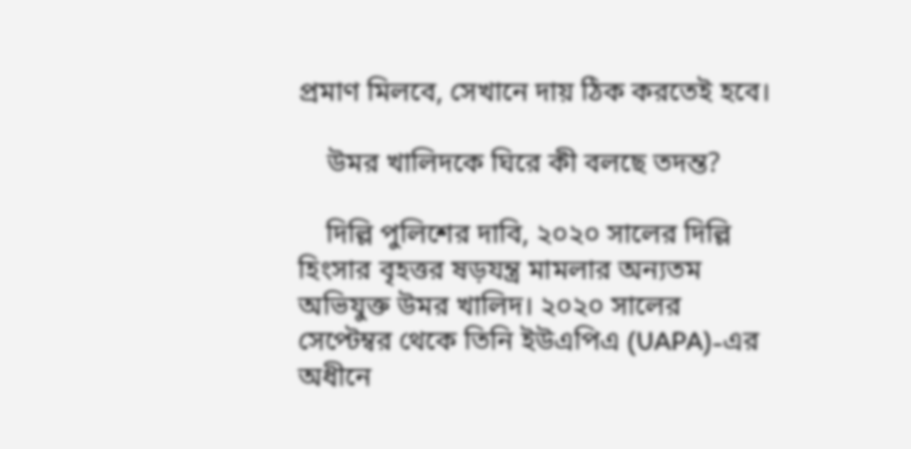প্রমাণ মিলবে, সেখানে দায় ঠিক করতেই হবে।

    উমর খালিদকে ঘিরে কী বলছে তদন্ত?

    দিল্লি পুলিশের দাবি, ২০২০ সালের দিল্লি হিংসার বৃহত্তর ষড়যন্ত্র মামলার অন্যতম অভিযুক্ত উমর খালিদ। ২০২০ সালের সেপ্টেম্বর থেকে তিনি ইউএপিএ (UAPA)-এর অধীনে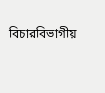বিচারবিভাগীয়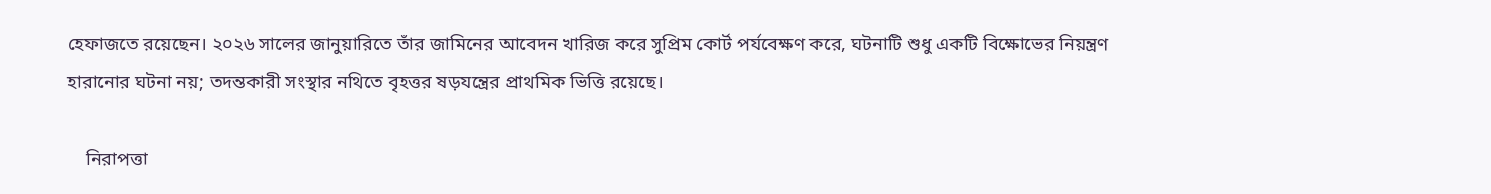হেফাজতে রয়েছেন। ২০২৬ সালের জানুয়ারিতে তাঁর জামিনের আবেদন খারিজ করে সুপ্রিম কোর্ট পর্যবেক্ষণ করে, ঘটনাটি শুধু একটি বিক্ষোভের নিয়ন্ত্রণ হারানোর ঘটনা নয়; তদন্তকারী সংস্থার নথিতে বৃহত্তর ষড়যন্ত্রের প্রাথমিক ভিত্তি রয়েছে।

    নিরাপত্তা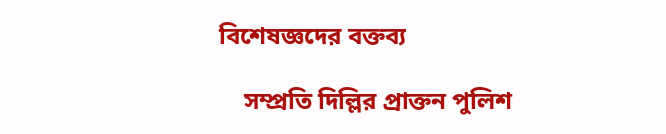বিশেষজ্ঞদের বক্তব্য

    সম্প্রতি দিল্লির প্রাক্তন পুলিশ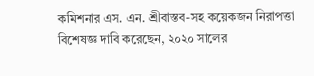কমিশনার এস. এন. শ্রীবাস্তব-সহ কয়েকজন নিরাপত্তা বিশেষজ্ঞ দাবি করেছেন, ২০২০ সালের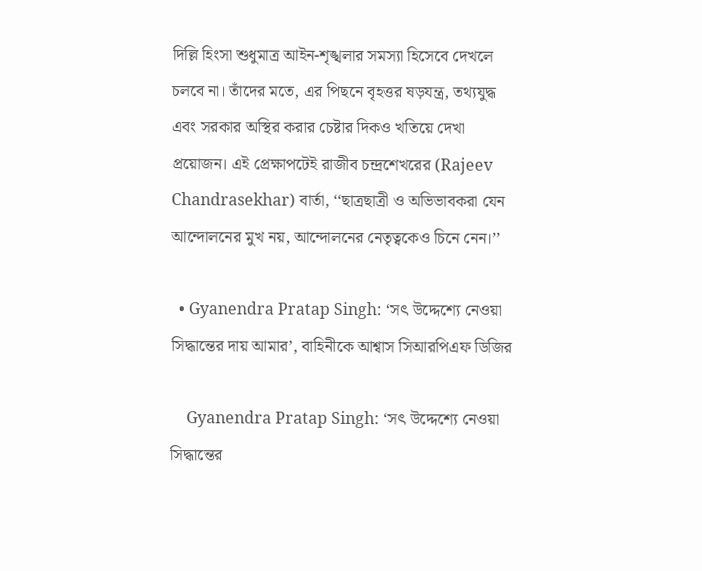দিল্লি হিংসা শুধুমাত্র আইন-শৃঙ্খলার সমস্যা হিসেবে দেখলে চলবে না। তাঁদের মতে, এর পিছনে বৃহত্তর ষড়যন্ত্র, তথ্যযুদ্ধ এবং সরকার অস্থির করার চেষ্টার দিকও খতিয়ে দেখা প্রয়োজন। এই প্রেক্ষাপটেই রাজীব চন্দ্রশেখরের (Rajeev Chandrasekhar) বার্তা, ‘‘ছাত্রছাত্রী ও অভিভাবকরা যেন আন্দোলনের মুখ নয়, আন্দোলনের নেতৃত্বকেও চিনে নেন।’’

  • Gyanendra Pratap Singh: ‘সৎ উদ্দেশ্যে নেওয়া সিদ্ধান্তের দায় আমার’, বাহিনীকে আশ্বাস সিআরপিএফ ডিজির

    Gyanendra Pratap Singh: ‘সৎ উদ্দেশ্যে নেওয়া সিদ্ধান্তের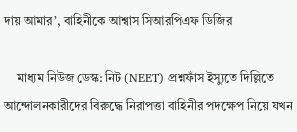দায় আমার’, বাহিনীকে আশ্বাস সিআরপিএফ ডিজির

    মাধ্যম নিউজ ডেস্ক: নিট (NEET) প্রশ্নফাঁস ইস্যুতে দিল্লিতে আন্দোলনকারীদের বিরুদ্ধে নিরাপত্তা বাহিনীর পদক্ষেপ নিয়ে যখন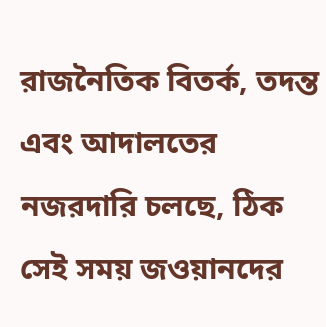রাজনৈতিক বিতর্ক, তদন্ত এবং আদালতের নজরদারি চলছে, ঠিক সেই সময় জওয়ানদের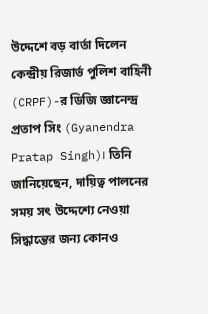উদ্দেশে বড় বার্তা দিলেন কেন্দ্রীয় রিজার্ভ পুলিশ বাহিনী (CRPF)-র ডিজি জ্ঞানেন্দ্র প্রতাপ সিং (Gyanendra Pratap Singh)। তিনি জানিয়েছেন, দায়িত্ব পালনের সময় সৎ উদ্দেশ্যে নেওয়া সিদ্ধান্তের জন্য কোনও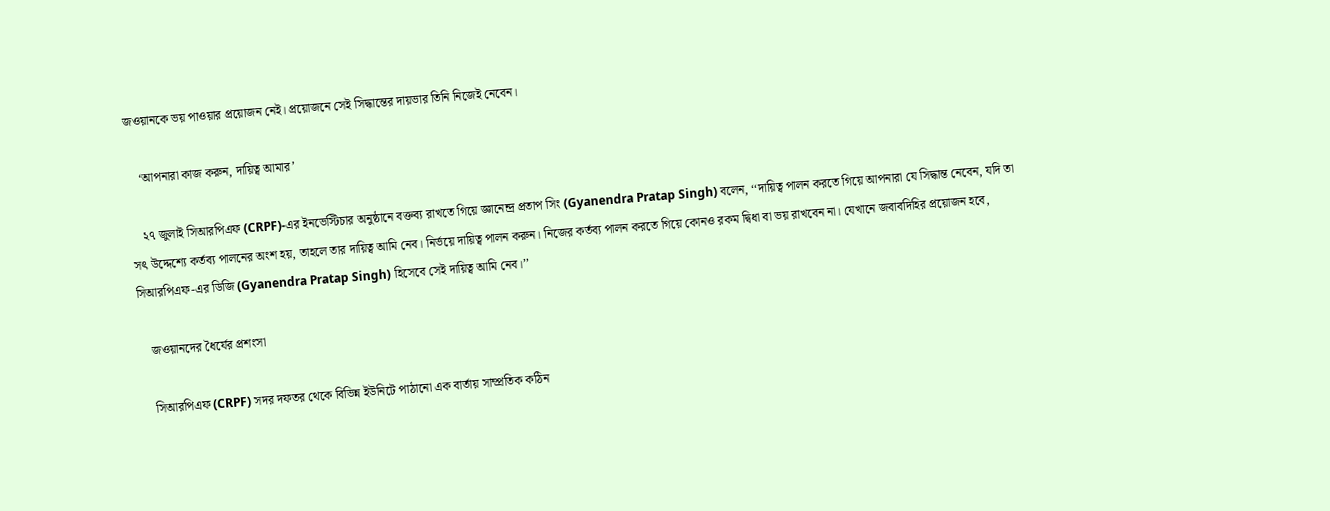জওয়ানকে ভয় পাওয়ার প্রয়োজন নেই। প্রয়োজনে সেই সিদ্ধান্তের দায়ভার তিনি নিজেই নেবেন।

    ‘আপনারা কাজ করুন, দায়িত্ব আমার’

    ২৭ জুলাই সিআরপিএফ (CRPF)-এর ইনভেস্টিচার অনুষ্ঠানে বক্তব্য রাখতে গিয়ে জ্ঞানেন্দ্র প্রতাপ সিং (Gyanendra Pratap Singh) বলেন, ‘‘দায়িত্ব পালন করতে গিয়ে আপনারা যে সিদ্ধান্ত নেবেন, যদি তা সৎ উদ্দেশ্যে কর্তব্য পালনের অংশ হয়, তাহলে তার দায়িত্ব আমি নেব। নির্ভয়ে দায়িত্ব পালন করুন। নিজের কর্তব্য পালন করতে গিয়ে কোনও রকম দ্বিধা বা ভয় রাখবেন না। যেখানে জবাবদিহির প্রয়োজন হবে, সিআরপিএফ-এর ডিজি (Gyanendra Pratap Singh) হিসেবে সেই দায়িত্ব আমি নেব।’’

    জওয়ানদের ধৈর্যের প্রশংসা

    সিআরপিএফ (CRPF) সদর দফতর থেকে বিভিন্ন ইউনিটে পাঠানো এক বার্তায় সাম্প্রতিক কঠিন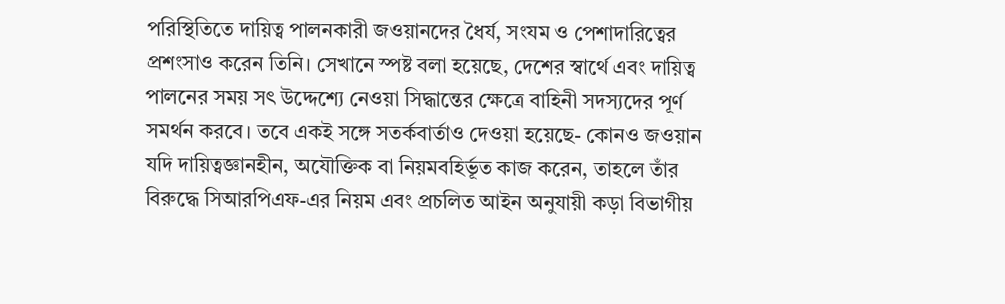পরিস্থিতিতে দায়িত্ব পালনকারী জওয়ানদের ধৈর্য, সংযম ও পেশাদারিত্বের প্রশংসাও করেন তিনি। সেখানে স্পষ্ট বলা হয়েছে, দেশের স্বার্থে এবং দায়িত্ব পালনের সময় সৎ উদ্দেশ্যে নেওয়া সিদ্ধান্তের ক্ষেত্রে বাহিনী সদস্যদের পূর্ণ সমর্থন করবে। তবে একই সঙ্গে সতর্কবার্তাও দেওয়া হয়েছে- কোনও জওয়ান যদি দায়িত্বজ্ঞানহীন, অযৌক্তিক বা নিয়মবহির্ভূত কাজ করেন, তাহলে তাঁর বিরুদ্ধে সিআরপিএফ-এর নিয়ম এবং প্রচলিত আইন অনুযায়ী কড়া বিভাগীয়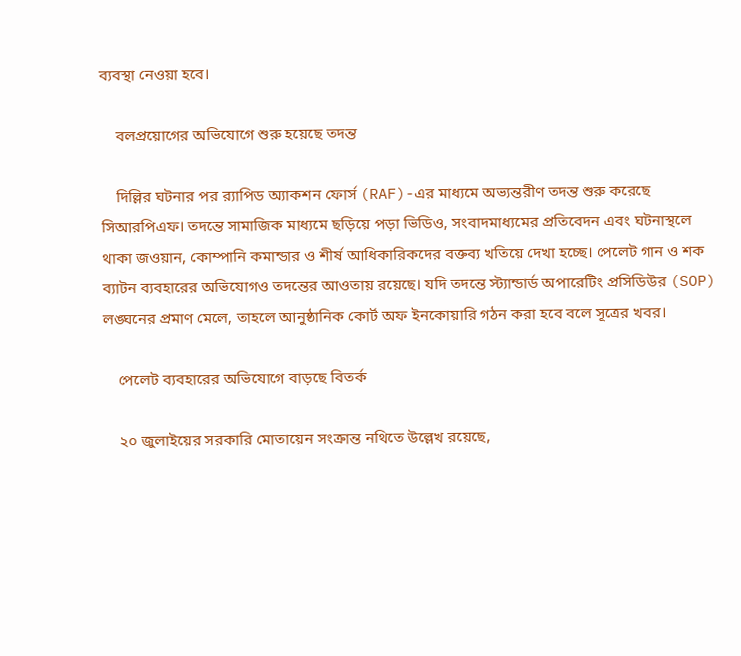ব্যবস্থা নেওয়া হবে।

    বলপ্রয়োগের অভিযোগে শুরু হয়েছে তদন্ত

    দিল্লির ঘটনার পর র‌্যাপিড অ্যাকশন ফোর্স (RAF)-এর মাধ্যমে অভ্যন্তরীণ তদন্ত শুরু করেছে সিআরপিএফ। তদন্তে সামাজিক মাধ্যমে ছড়িয়ে পড়া ভিডিও, সংবাদমাধ্যমের প্রতিবেদন এবং ঘটনাস্থলে থাকা জওয়ান, কোম্পানি কমান্ডার ও শীর্ষ আধিকারিকদের বক্তব্য খতিয়ে দেখা হচ্ছে। পেলেট গান ও শক ব্যাটন ব্যবহারের অভিযোগও তদন্তের আওতায় রয়েছে। যদি তদন্তে স্ট্যান্ডার্ড অপারেটিং প্রসিডিউর (SOP) লঙ্ঘনের প্রমাণ মেলে, তাহলে আনুষ্ঠানিক কোর্ট অফ ইনকোয়ারি গঠন করা হবে বলে সূত্রের খবর।

    পেলেট ব্যবহারের অভিযোগে বাড়ছে বিতর্ক

    ২০ জুলাইয়ের সরকারি মোতায়েন সংক্রান্ত নথিতে উল্লেখ রয়েছে,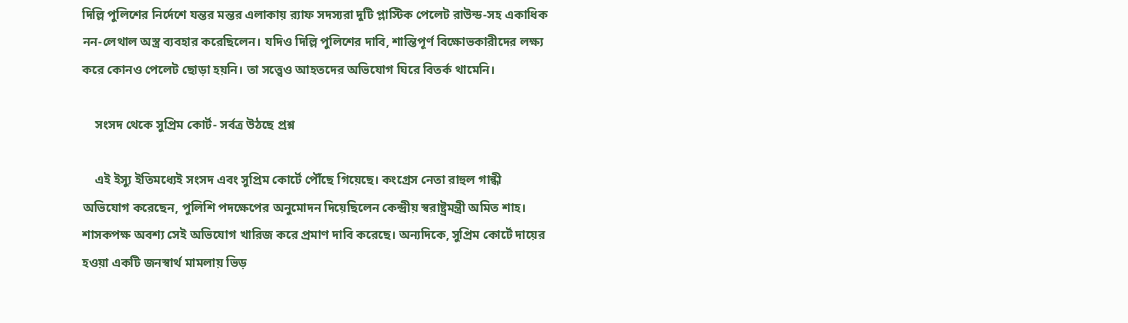দিল্লি পুলিশের নির্দেশে যন্তর মন্তর এলাকায় র‌্যাফ সদস্যরা দুটি প্লাস্টিক পেলেট রাউন্ড-সহ একাধিক নন-লেথাল অস্ত্র ব্যবহার করেছিলেন। যদিও দিল্লি পুলিশের দাবি, শান্তিপূর্ণ বিক্ষোভকারীদের লক্ষ্য করে কোনও পেলেট ছোড়া হয়নি। তা সত্ত্বেও আহতদের অভিযোগ ঘিরে বিতর্ক থামেনি।

    সংসদ থেকে সুপ্রিম কোর্ট- সর্বত্র উঠছে প্রশ্ন

    এই ইস্যু ইতিমধ্যেই সংসদ এবং সুপ্রিম কোর্টে পৌঁছে গিয়েছে। কংগ্রেস নেতা রাহুল গান্ধী অভিযোগ করেছেন, পুলিশি পদক্ষেপের অনুমোদন দিয়েছিলেন কেন্দ্রীয় স্বরাষ্ট্রমন্ত্রী অমিত শাহ। শাসকপক্ষ অবশ্য সেই অভিযোগ খারিজ করে প্রমাণ দাবি করেছে। অন্যদিকে, সুপ্রিম কোর্টে দায়ের হওয়া একটি জনস্বার্থ মামলায় ভিড়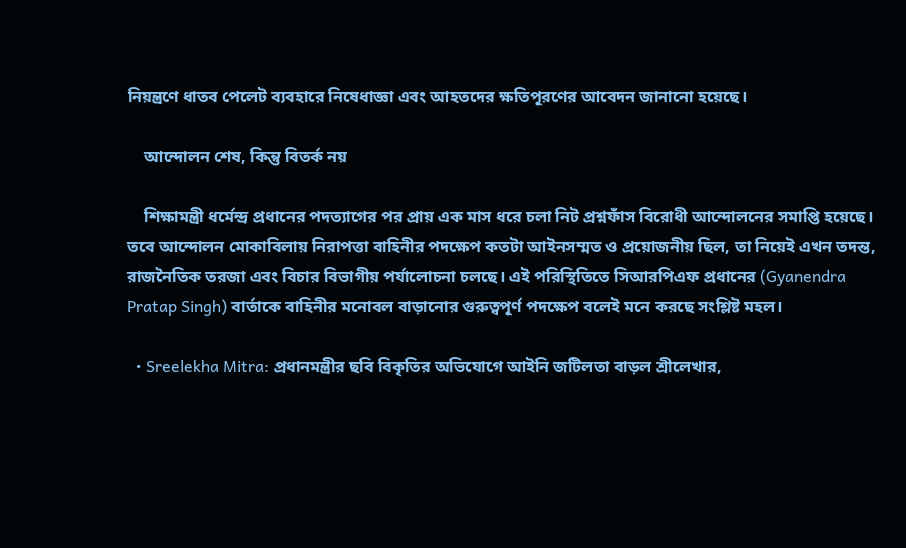নিয়ন্ত্রণে ধাতব পেলেট ব্যবহারে নিষেধাজ্ঞা এবং আহতদের ক্ষতিপূরণের আবেদন জানানো হয়েছে।

    আন্দোলন শেষ, কিন্তু বিতর্ক নয়

    শিক্ষামন্ত্রী ধর্মেন্দ্র প্রধানের পদত্যাগের পর প্রায় এক মাস ধরে চলা নিট প্রশ্নফাঁস বিরোধী আন্দোলনের সমাপ্তি হয়েছে। তবে আন্দোলন মোকাবিলায় নিরাপত্তা বাহিনীর পদক্ষেপ কতটা আইনসম্মত ও প্রয়োজনীয় ছিল, তা নিয়েই এখন তদন্ত, রাজনৈতিক তরজা এবং বিচার বিভাগীয় পর্যালোচনা চলছে। এই পরিস্থিতিতে সিআরপিএফ প্রধানের (Gyanendra Pratap Singh) বার্তাকে বাহিনীর মনোবল বাড়ানোর গুরুত্বপূর্ণ পদক্ষেপ বলেই মনে করছে সংশ্লিষ্ট মহল।

  • Sreelekha Mitra: প্রধানমন্ত্রীর ছবি বিকৃতির অভিযোগে আইনি জটিলতা বাড়ল শ্রীলেখার,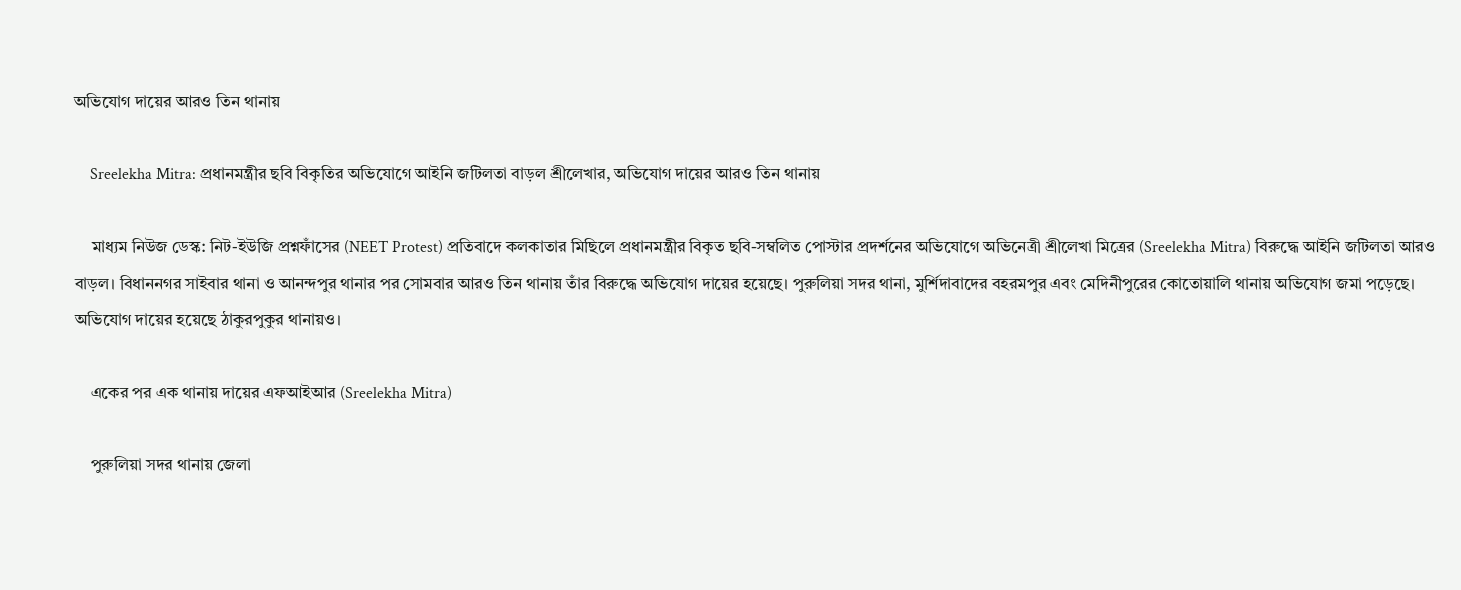অভিযোগ দায়ের আরও তিন থানায়

    Sreelekha Mitra: প্রধানমন্ত্রীর ছবি বিকৃতির অভিযোগে আইনি জটিলতা বাড়ল শ্রীলেখার, অভিযোগ দায়ের আরও তিন থানায়

    মাধ্যম নিউজ ডেস্ক: নিট-ইউজি প্রশ্নফাঁসের (NEET Protest) প্রতিবাদে কলকাতার মিছিলে প্রধানমন্ত্রীর বিকৃত ছবি-সম্বলিত পোস্টার প্রদর্শনের অভিযোগে অভিনেত্রী শ্রীলেখা মিত্রের (Sreelekha Mitra) বিরুদ্ধে আইনি জটিলতা আরও বাড়ল। বিধাননগর সাইবার থানা ও আনন্দপুর থানার পর সোমবার আরও তিন থানায় তাঁর বিরুদ্ধে অভিযোগ দায়ের হয়েছে। পুরুলিয়া সদর থানা, মুর্শিদাবাদের বহরমপুর এবং মেদিনীপুরের কোতোয়ালি থানায় অভিযোগ জমা পড়েছে। অভিযোগ দায়ের হয়েছে ঠাকুরপুকুর থানায়ও।

    একের পর এক থানায় দায়ের এফআইআর (Sreelekha Mitra)

    পুরুলিয়া সদর থানায় জেলা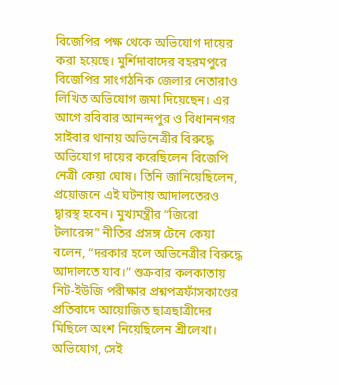বিজেপির পক্ষ থেকে অভিযোগ দায়ের করা হয়েছে। মুর্শিদাবাদের বহরমপুরে বিজেপির সাংগঠনিক জেলার নেতারাও লিখিত অভিযোগ জমা দিয়েছেন। এর আগে রবিবার আনন্দপুর ও বিধাননগর সাইবার থানায় অভিনেত্রীর বিরুদ্ধে অভিযোগ দায়ের করেছিলেন বিজেপি নেত্রী কেয়া ঘোষ। তিনি জানিয়েছিলেন, প্রয়োজনে এই ঘটনায় আদালতেরও দ্বারস্থ হবেন। মুখ্যমন্ত্রীর “জিরো টলারেন্স” নীতির প্রসঙ্গ টেনে কেয়া বলেন, “দরকার হলে অভিনেত্রীর বিরুদ্ধে আদালতে যাব।” শুক্রবার কলকাতায় নিট-ইউজি পরীক্ষার প্রশ্নপত্রফাঁসকাণ্ডের প্রতিবাদে আয়োজিত ছাত্রছাত্রীদের মিছিলে অংশ নিয়েছিলেন শ্রীলেখা। অভিযোগ, সেই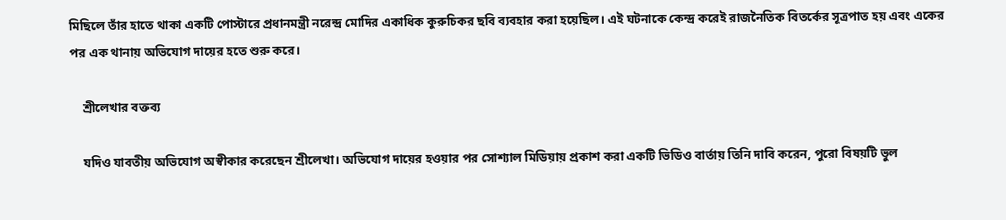মিছিলে তাঁর হাতে থাকা একটি পোস্টারে প্রধানমন্ত্রী নরেন্দ্র মোদির একাধিক কুরুচিকর ছবি ব্যবহার করা হয়েছিল। এই ঘটনাকে কেন্দ্র করেই রাজনৈতিক বিতর্কের সূত্রপাত হয় এবং একের পর এক থানায় অভিযোগ দায়ের হতে শুরু করে।

    শ্রীলেখার বক্তব্য

    যদিও যাবতীয় অভিযোগ অস্বীকার করেছেন শ্রীলেখা। অভিযোগ দায়ের হওয়ার পর সোশ্যাল মিডিয়ায় প্রকাশ করা একটি ভিডিও বার্তায় তিনি দাবি করেন, পুরো বিষয়টি ভুল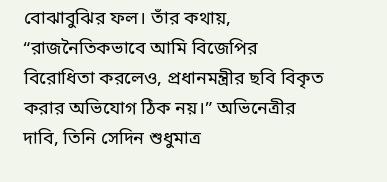বোঝাবুঝির ফল। তাঁর কথায়, “রাজনৈতিকভাবে আমি বিজেপির বিরোধিতা করলেও, প্রধানমন্ত্রীর ছবি বিকৃত করার অভিযোগ ঠিক নয়।” অভিনেত্রীর দাবি, তিনি সেদিন শুধুমাত্র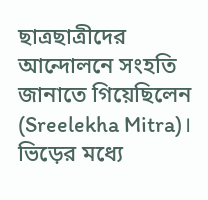ছাত্রছাত্রীদের আন্দোলনে সংহতি জানাতে গিয়েছিলেন (Sreelekha Mitra)। ভিড়ের মধ্যে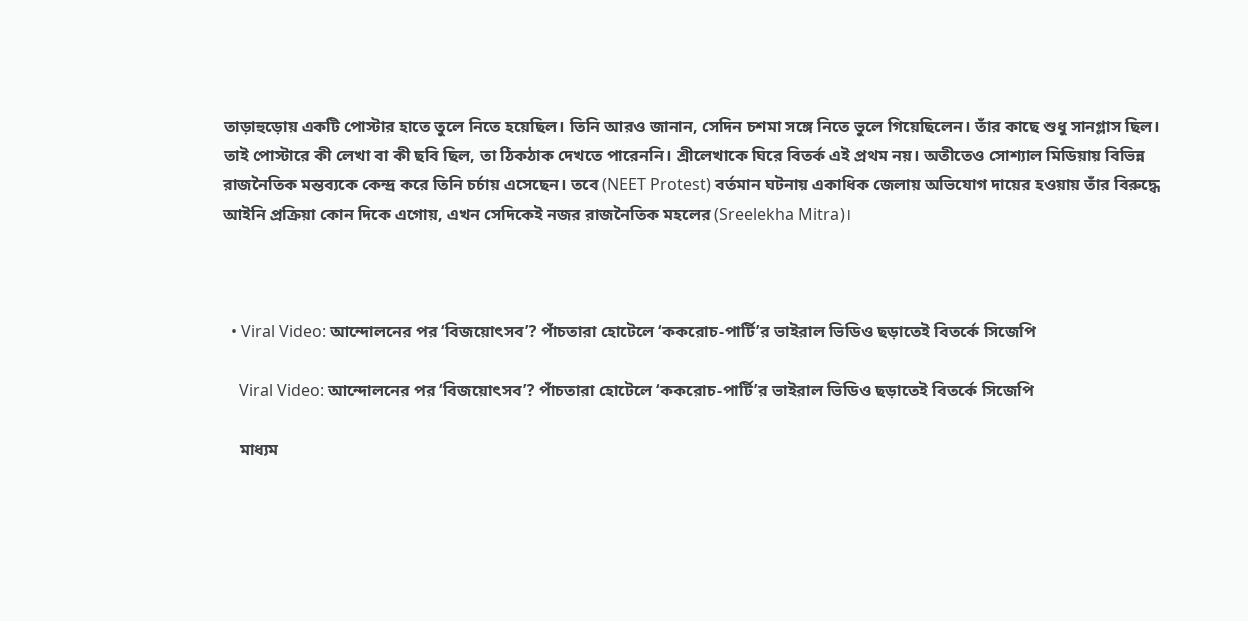তাড়াহুড়োয় একটি পোস্টার হাতে তুলে নিতে হয়েছিল। তিনি আরও জানান, সেদিন চশমা সঙ্গে নিতে ভুলে গিয়েছিলেন। তাঁর কাছে শুধু সানগ্লাস ছিল। তাই পোস্টারে কী লেখা বা কী ছবি ছিল, তা ঠিকঠাক দেখতে পারেননি। শ্রীলেখাকে ঘিরে বিতর্ক এই প্রথম নয়। অতীতেও সোশ্যাল মিডিয়ায় বিভিন্ন রাজনৈতিক মন্তব্যকে কেন্দ্র করে তিনি চর্চায় এসেছেন। তবে (NEET Protest) বর্তমান ঘটনায় একাধিক জেলায় অভিযোগ দায়ের হওয়ায় তাঁর বিরুদ্ধে আইনি প্রক্রিয়া কোন দিকে এগোয়, এখন সেদিকেই নজর রাজনৈতিক মহলের (Sreelekha Mitra)।



  • Viral Video: আন্দোলনের পর ‘বিজয়োৎসব’? পাঁচতারা হোটেলে ‘ককরোচ-পার্টি’র ভাইরাল ভিডিও ছড়াতেই বিতর্কে সিজেপি

    Viral Video: আন্দোলনের পর ‘বিজয়োৎসব’? পাঁচতারা হোটেলে ‘ককরোচ-পার্টি’র ভাইরাল ভিডিও ছড়াতেই বিতর্কে সিজেপি

    মাধ্যম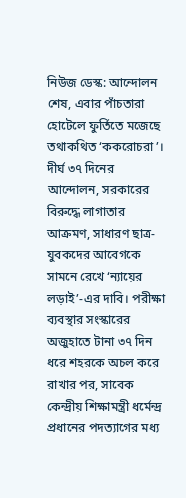নিউজ ডেস্ক: আন্দোলন শেষ, এবার পাঁচতারা হোটেলে ফুর্তিতে মজেছে তথাকথিত ‘ককরোচরা’। দীর্ঘ ৩৭ দিনের আন্দোলন, সরকারের বিরুদ্ধে লাগাতার আক্রমণ, সাধারণ ছাত্র-যুবকদের আবেগকে সামনে রেখে ‘ন্যায়ের লড়াই’-এর দাবি। পরীক্ষা ব্যবস্থার সংস্কারের অজুহাতে টানা ৩৭ দিন ধরে শহরকে অচল করে রাখার পর, সাবেক কেন্দ্রীয় শিক্ষামন্ত্রী ধর্মেন্দ্র প্রধানের পদত্যাগের মধ্য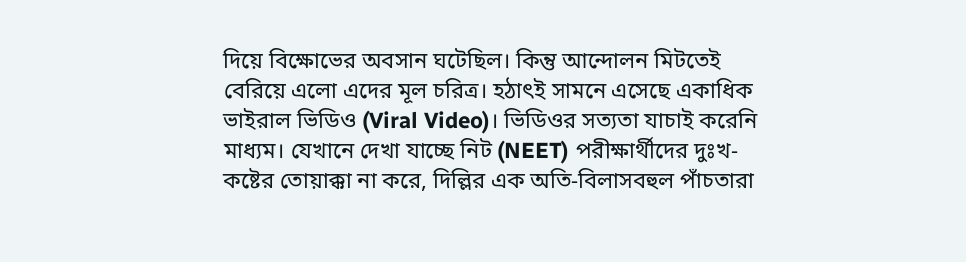দিয়ে বিক্ষোভের অবসান ঘটেছিল। কিন্তু আন্দোলন মিটতেই বেরিয়ে এলো এদের মূল চরিত্র। হঠাৎই সামনে এসেছে একাধিক ভাইরাল ভিডিও (Viral Video)। ভিডিওর সত্যতা যাচাই করেনি মাধ্যম। যেখানে দেখা যাচ্ছে নিট (NEET) পরীক্ষার্থীদের দুঃখ-কষ্টের তোয়াক্কা না করে, দিল্লির এক অতি-বিলাসবহুল পাঁচতারা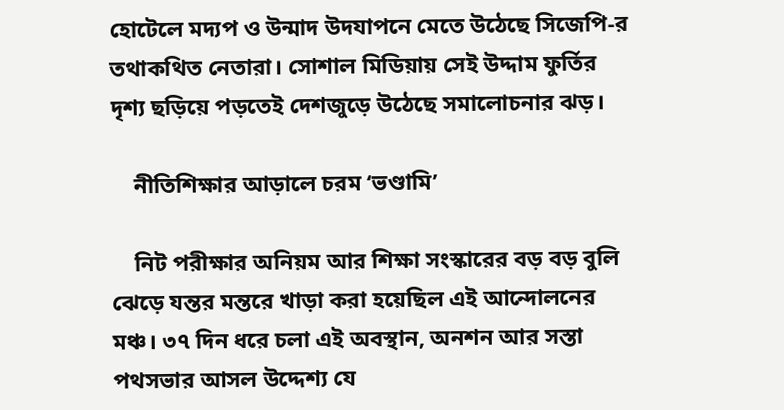হোটেলে মদ্যপ ও উন্মাদ উদযাপনে মেতে উঠেছে সিজেপি-র তথাকথিত নেতারা। সোশাল মিডিয়ায় সেই উদ্দাম ফুর্তির দৃশ্য ছড়িয়ে পড়তেই দেশজুড়ে উঠেছে সমালোচনার ঝড়।

    নীতিশিক্ষার আড়ালে চরম ‘ভণ্ডামি’

    নিট পরীক্ষার অনিয়ম আর শিক্ষা সংস্কারের বড় বড় বুলি ঝেড়ে যন্তর মন্তরে খাড়া করা হয়েছিল এই আন্দোলনের মঞ্চ। ৩৭ দিন ধরে চলা এই অবস্থান, অনশন আর সস্তা পথসভার আসল উদ্দেশ্য যে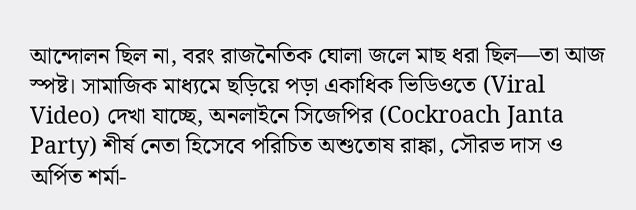আন্দোলন ছিল না, বরং রাজনৈতিক ঘোলা জলে মাছ ধরা ছিল—তা আজ স্পষ্ট। সামাজিক মাধ্যমে ছড়িয়ে পড়া একাধিক ভিডিওতে (Viral Video) দেখা যাচ্ছে, অনলাইনে সিজেপির (Cockroach Janta Party) শীর্ষ নেতা হিসেবে পরিচিত অশুতোষ রাঙ্কা, সৌরভ দাস ও অর্পিত শর্মা-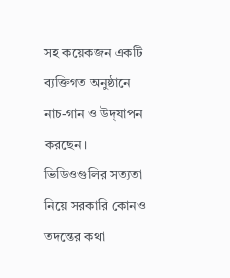সহ কয়েকজন একটি ব্যক্তিগত অনুষ্ঠানে নাচ-গান ও উদ্‌যাপন করছেন। ভিডিওগুলির সত্যতা নিয়ে সরকারি কোনও তদন্তের কথা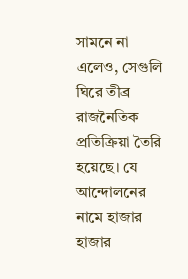সামনে না এলেও, সেগুলি ঘিরে তীব্র রাজনৈতিক প্রতিক্রিয়া তৈরি হয়েছে। যে আন্দোলনের নামে হাজার হাজার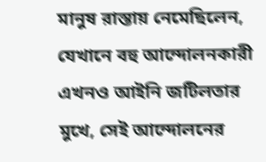মানুষ রাস্তায় নেমেছিলেন, যেখানে বহু আন্দোলনকারী এখনও আইনি জটিলতার মুখে, সেই আন্দোলনের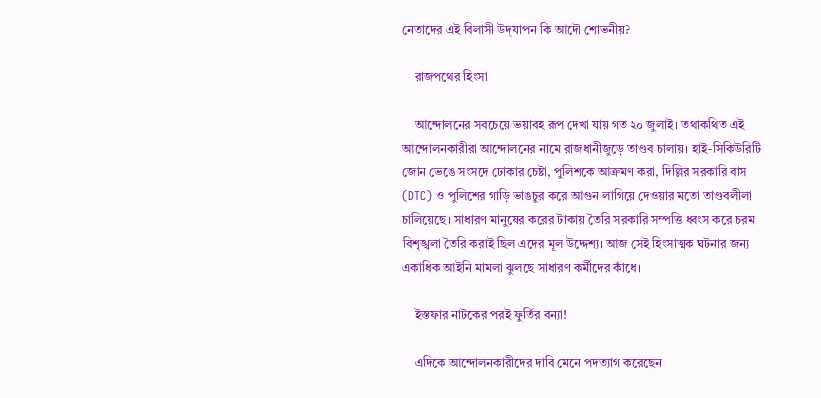নেতাদের এই বিলাসী উদ্‌যাপন কি আদৌ শোভনীয়?

    রাজপথের হিংসা

    আন্দোলনের সবচেয়ে ভয়াবহ রূপ দেখা যায় গত ২০ জুলাই। তথাকথিত এই আন্দোলনকারীরা আন্দোলনের নামে রাজধানীজুড়ে তাণ্ডব চালায়। হাই-সিকিউরিটি জোন ভেঙে সংসদে ঢোকার চেষ্টা, পুলিশকে আক্রমণ করা, দিল্লির সরকারি বাস (DTC) ও পুলিশের গাড়ি ভাঙচুর করে আগুন লাগিয়ে দেওয়ার মতো তাণ্ডবলীলা চালিয়েছে। সাধারণ মানুষের করের টাকায় তৈরি সরকারি সম্পত্তি ধ্বংস করে চরম বিশৃঙ্খলা তৈরি করাই ছিল এদের মূল উদ্দেশ্য। আজ সেই হিংসাত্মক ঘটনার জন্য একাধিক আইনি মামলা ঝুলছে সাধারণ কর্মীদের কাঁধে।

    ইস্তফার নাটকের পরই ফুর্তির বন্যা!

    এদিকে আন্দোলনকারীদের দাবি মেনে পদত্যাগ করেছেন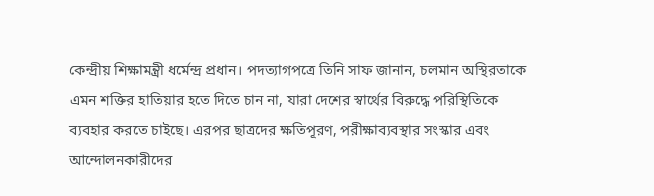কেন্দ্রীয় শিক্ষামন্ত্রী ধর্মেন্দ্র প্রধান। পদত্যাগপত্রে তিনি সাফ জানান, চলমান অস্থিরতাকে এমন শক্তির হাতিয়ার হতে দিতে চান না, যারা দেশের স্বার্থের বিরুদ্ধে পরিস্থিতিকে ব্যবহার করতে চাইছে। এরপর ছাত্রদের ক্ষতিপূরণ, পরীক্ষাব্যবস্থার সংস্কার এবং আন্দোলনকারীদের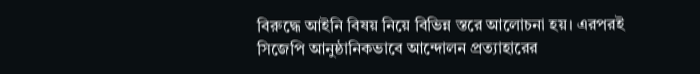বিরুদ্ধে আইনি বিষয় নিয়ে বিভিন্ন স্তরে আলোচনা হয়। এরপরই সিজেপি আনুষ্ঠানিকভাবে আন্দোলন প্রত্যাহারের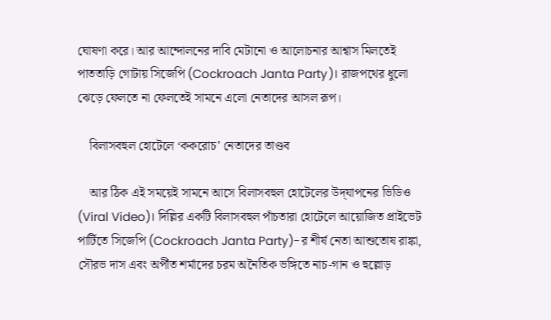ঘোষণা করে। আর আন্দোলনের দাবি মেটানো ও আলোচনার আশ্বাস মিলতেই পাততাড়ি গোটায় সিজেপি (Cockroach Janta Party)। রাজপথের ধুলো ঝেড়ে ফেলতে না ফেলতেই সামনে এলো নেতাদের আসল রূপ।

    বিলাসবহুল হোটেলে ‘ককরোচ’ নেতাদের তাণ্ডব

    আর ঠিক এই সময়েই সামনে আসে বিলাসবহুল হোটেলের উদ্‌যাপনের ভিডিও (Viral Video)। দিল্লির একটি বিলাসবহুল পাঁচতারা হোটেলে আয়োজিত প্রাইভেট পার্টিতে সিজেপি (Cockroach Janta Party)-র শীর্ষ নেতা আশুতোষ রাঙ্কা, সৌরভ দাস এবং অর্পীত শর্মাদের চরম অনৈতিক ভঙ্গিতে নাচ-গান ও হুল্লোড়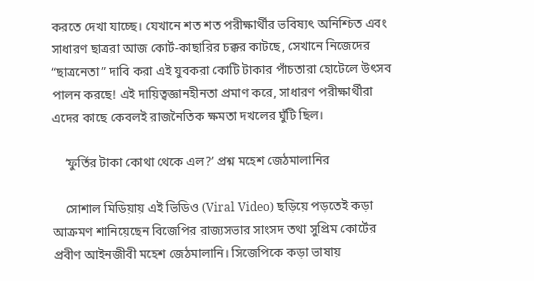করতে দেখা যাচ্ছে। যেখানে শত শত পরীক্ষার্থীর ভবিষ্যৎ অনিশ্চিত এবং সাধারণ ছাত্ররা আজ কোর্ট-কাছারির চক্কর কাটছে, সেখানে নিজেদের “ছাত্রনেতা” দাবি করা এই যুবকরা কোটি টাকার পাঁচতারা হোটেলে উৎসব পালন করছে! এই দায়িত্বজ্ঞানহীনতা প্রমাণ করে, সাধারণ পরীক্ষার্থীরা এদের কাছে কেবলই রাজনৈতিক ক্ষমতা দখলের ঘুঁটি ছিল।

    ‘ফুর্তির টাকা কোথা থেকে এল?’ প্রশ্ন মহেশ জেঠমালানির

    সোশাল মিডিয়ায় এই ভিডিও (Viral Video) ছড়িয়ে পড়তেই কড়া আক্রমণ শানিয়েছেন বিজেপির রাজ্যসভার সাংসদ তথা সুপ্রিম কোর্টের প্রবীণ আইনজীবী মহেশ জেঠমালানি। সিজেপিকে কড়া ভাষায়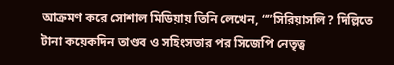আক্রমণ করে সোশাল মিডিয়ায় তিনি লেখেন, “”সিরিয়াসলি? দিল্লিতে টানা কয়েকদিন তাণ্ডব ও সহিংসতার পর সিজেপি নেতৃত্ব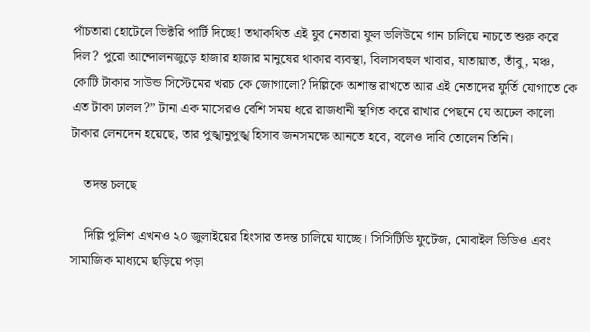পাঁচতারা হোটেলে ভিক্টরি পার্টি দিচ্ছে! তথাকথিত এই যুব নেতারা ফুল ভলিউমে গান চালিয়ে নাচতে শুরু করে দিল? পুরো আন্দোলনজুড়ে হাজার হাজার মানুষের থাকার ব্যবস্থা, বিলাসবহুল খাবার, যাতায়াত, তাঁবু, মঞ্চ, কোটি টাকার সাউন্ড সিস্টেমের খরচ কে জোগালো? দিল্লিকে অশান্ত রাখতে আর এই নেতাদের ফুর্তি যোগাতে কে এত টাকা ঢালল?” টানা এক মাসেরও বেশি সময় ধরে রাজধানী স্থগিত করে রাখার পেছনে যে অঢেল কালো টাকার লেনদেন হয়েছে, তার পুঙ্খানুপুঙ্খ হিসাব জনসমক্ষে আনতে হবে, বলেও দাবি তোলেন তিনি।

    তদন্ত চলছে

    দিল্লি পুলিশ এখনও ২০ জুলাইয়ের হিংসার তদন্ত চালিয়ে যাচ্ছে। সিসিটিভি ফুটেজ, মোবাইল ভিডিও এবং সামাজিক মাধ্যমে ছড়িয়ে পড়া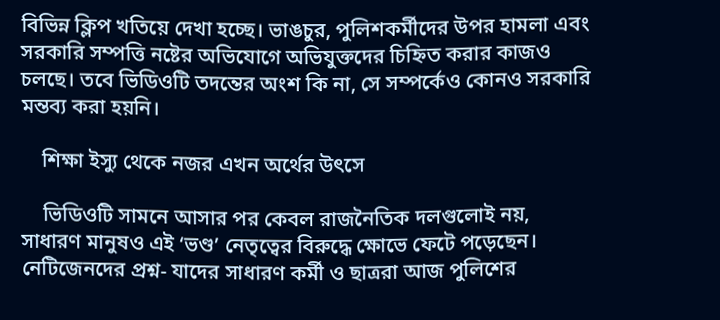বিভিন্ন ক্লিপ খতিয়ে দেখা হচ্ছে। ভাঙচুর, পুলিশকর্মীদের উপর হামলা এবং সরকারি সম্পত্তি নষ্টের অভিযোগে অভিযুক্তদের চিহ্নিত করার কাজও চলছে। তবে ভিডিওটি তদন্তের অংশ কি না, সে সম্পর্কেও কোনও সরকারি মন্তব্য করা হয়নি।

    শিক্ষা ইস্যু থেকে নজর এখন অর্থের উৎসে

    ভিডিওটি সামনে আসার পর কেবল রাজনৈতিক দলগুলোই নয়, সাধারণ মানুষও এই ‘ভণ্ড’ নেতৃত্বের বিরুদ্ধে ক্ষোভে ফেটে পড়েছেন। নেটিজেনদের প্রশ্ন- যাদের সাধারণ কর্মী ও ছাত্ররা আজ পুলিশের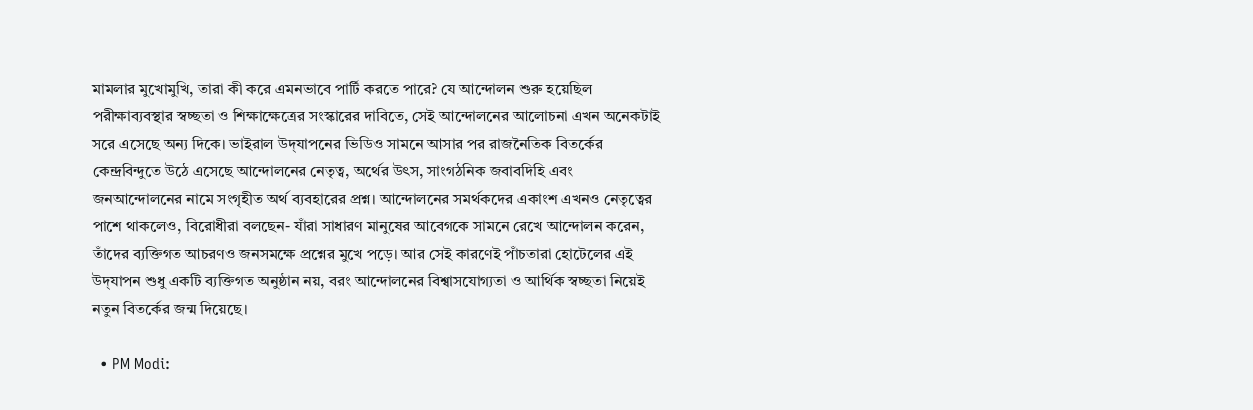মামলার মুখোমুখি, তারা কী করে এমনভাবে পার্টি করতে পারে? যে আন্দোলন শুরু হয়েছিল পরীক্ষাব্যবস্থার স্বচ্ছতা ও শিক্ষাক্ষেত্রের সংস্কারের দাবিতে, সেই আন্দোলনের আলোচনা এখন অনেকটাই সরে এসেছে অন্য দিকে। ভাইরাল উদ্‌যাপনের ভিডিও সামনে আসার পর রাজনৈতিক বিতর্কের কেন্দ্রবিন্দুতে উঠে এসেছে আন্দোলনের নেতৃত্ব, অর্থের উৎস, সাংগঠনিক জবাবদিহি এবং জনআন্দোলনের নামে সংগৃহীত অর্থ ব্যবহারের প্রশ্ন। আন্দোলনের সমর্থকদের একাংশ এখনও নেতৃত্বের পাশে থাকলেও, বিরোধীরা বলছেন- যাঁরা সাধারণ মানুষের আবেগকে সামনে রেখে আন্দোলন করেন, তাঁদের ব্যক্তিগত আচরণও জনসমক্ষে প্রশ্নের মুখে পড়ে। আর সেই কারণেই পাঁচতারা হোটেলের এই উদ্‌যাপন শুধু একটি ব্যক্তিগত অনুষ্ঠান নয়, বরং আন্দোলনের বিশ্বাসযোগ্যতা ও আর্থিক স্বচ্ছতা নিয়েই নতুন বিতর্কের জন্ম দিয়েছে।

  • PM Modi: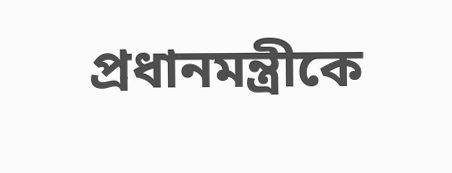প্রধানমন্ত্রীকে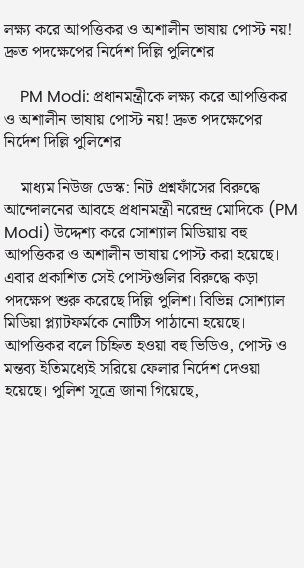লক্ষ্য করে আপত্তিকর ও অশালীন ভাষায় পোস্ট নয়! দ্রুত পদক্ষেপের নির্দেশ দিল্লি পুলিশের

    PM Modi: প্রধানমন্ত্রীকে লক্ষ্য করে আপত্তিকর ও অশালীন ভাষায় পোস্ট নয়! দ্রুত পদক্ষেপের নির্দেশ দিল্লি পুলিশের

    মাধ্যম নিউজ ডেস্ক: নিট প্রশ্নফাঁসের বিরুদ্ধে আন্দোলনের আবহে প্রধানমন্ত্রী নরেন্দ্র মোদিকে (PM Modi) উদ্দেশ্য করে সোশ্যাল মিডিয়ায় বহু আপত্তিকর ও অশালীন ভাষায় পোস্ট করা হয়েছে। এবার প্রকাশিত সেই পোস্টগুলির বিরুদ্ধে কড়া পদক্ষেপ শুরু করেছে দিল্লি পুলিশ। বিভিন্ন সোশ্যাল মিডিয়া প্ল্যাটফর্মকে নোটিস পাঠানো হয়েছে। আপত্তিকর বলে চিহ্নিত হওয়া বহু ভিডিও, পোস্ট ও মন্তব্য ইতিমধ্যেই সরিয়ে ফেলার নির্দেশ দেওয়া হয়েছে। পুলিশ সূত্রে জানা গিয়েছে,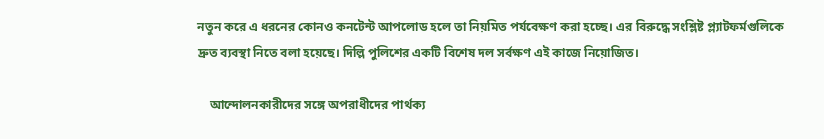নতুন করে এ ধরনের কোনও কনটেন্ট আপলোড হলে তা নিয়মিত পর্যবেক্ষণ করা হচ্ছে। এর বিরুদ্ধে সংশ্লিষ্ট প্ল্যাটফর্মগুলিকে দ্রুত ব্যবস্থা নিতে বলা হয়েছে। দিল্লি পুলিশের একটি বিশেষ দল সর্বক্ষণ এই কাজে নিয়োজিত।

    আন্দোলনকারীদের সঙ্গে অপরাধীদের পার্থক্য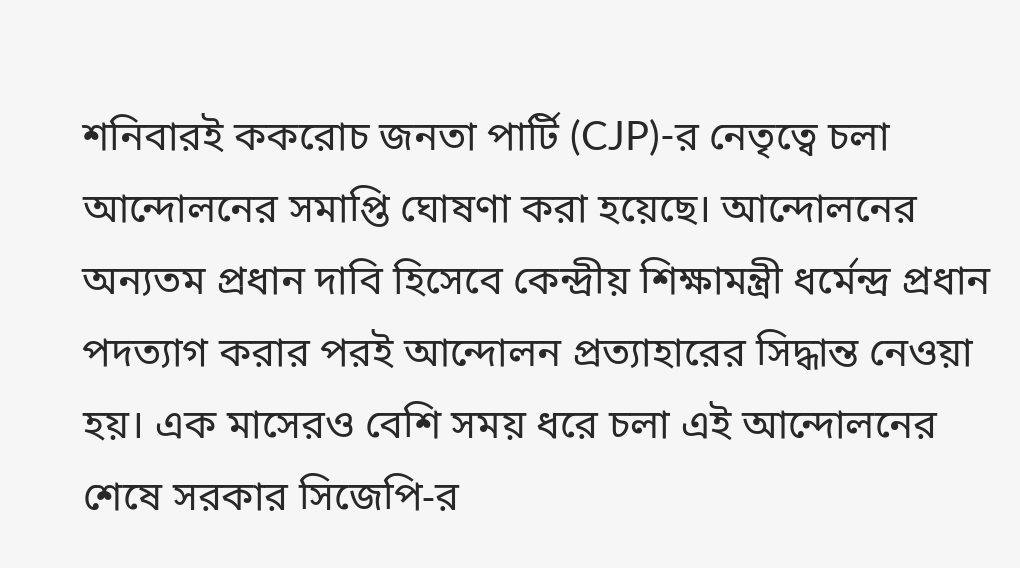শনিবারই ককরোচ জনতা পার্টি (CJP)-র নেতৃত্বে চলা আন্দোলনের সমাপ্তি ঘোষণা করা হয়েছে। আন্দোলনের অন্যতম প্রধান দাবি হিসেবে কেন্দ্রীয় শিক্ষামন্ত্রী ধর্মেন্দ্র প্রধান পদত্যাগ করার পরই আন্দোলন প্রত্যাহারের সিদ্ধান্ত নেওয়া হয়। এক মাসেরও বেশি সময় ধরে চলা এই আন্দোলনের শেষে সরকার সিজেপি-র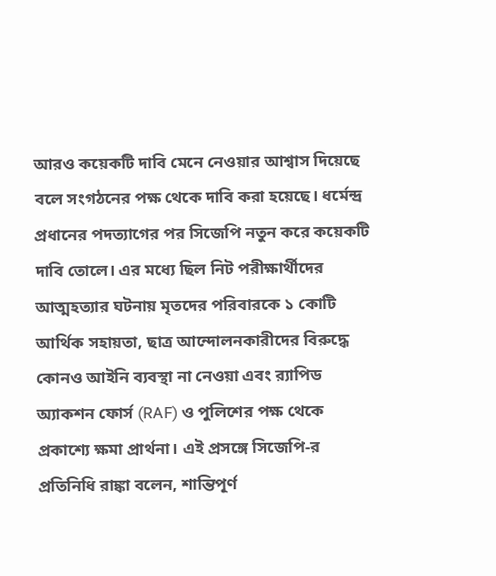আরও কয়েকটি দাবি মেনে নেওয়ার আশ্বাস দিয়েছে বলে সংগঠনের পক্ষ থেকে দাবি করা হয়েছে। ধর্মেন্দ্র প্রধানের পদত্যাগের পর সিজেপি নতুন করে কয়েকটি দাবি তোলে। এর মধ্যে ছিল নিট পরীক্ষার্থীদের আত্মহত্যার ঘটনায় মৃতদের পরিবারকে ১ কোটি আর্থিক সহায়তা, ছাত্র আন্দোলনকারীদের বিরুদ্ধে কোনও আইনি ব্যবস্থা না নেওয়া এবং র‌্যাপিড অ্যাকশন ফোর্স (RAF) ও পুলিশের পক্ষ থেকে প্রকাশ্যে ক্ষমা প্রার্থনা। এই প্রসঙ্গে সিজেপি-র প্রতিনিধি রাঙ্কা বলেন, শান্তিপূর্ণ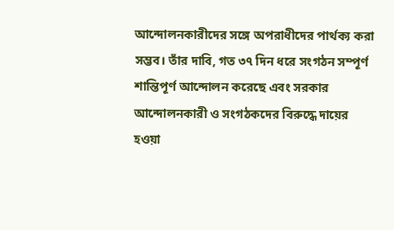আন্দোলনকারীদের সঙ্গে অপরাধীদের পার্থক্য করা সম্ভব। তাঁর দাবি, গত ৩৭ দিন ধরে সংগঠন সম্পূর্ণ শান্তিপূর্ণ আন্দোলন করেছে এবং সরকার আন্দোলনকারী ও সংগঠকদের বিরুদ্ধে দায়ের হওয়া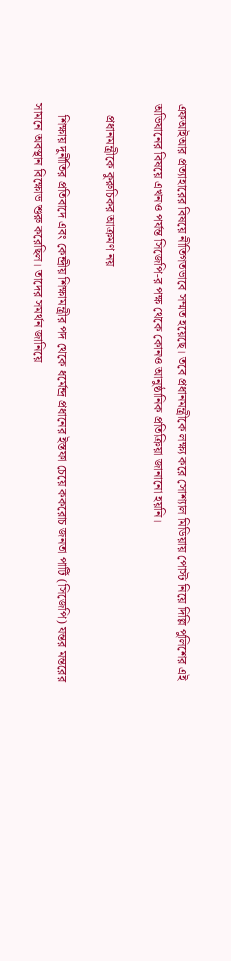এফআইআর প্রত্যাহারের বিষয়ে নীতিগতভাবে সম্মত হয়েছে। তবে প্রধানমন্ত্রীকে লক্ষ্য করে সোশ্যাল মিডিয়ায় পোস্ট নিয়ে দিল্লি পুলিশের এই অভিযানের বিষয়ে এখনও পর্যন্ত সিজেপি-র পক্ষ থেকে কোনও আনুষ্ঠানিক প্রতিক্রিয়া জানানো হয়নি।

    প্রধানমন্ত্রীকে কুরুচিকর আক্রমণ নয়

    শিক্ষায় দুর্নীতির প্রতিবাদে এবং কেন্দ্রীয় শিক্ষামন্ত্রীর পদ থেকে ধর্মেন্দ্র প্রধানের ইস্তফা চেয়ে ককরোচ জনতা পার্টি (সিজেপি) যন্তর মন্তরের সামনে অবস্থান বিক্ষোভ শুরু করেছিল। তাদের সমর্থন জানিয়ে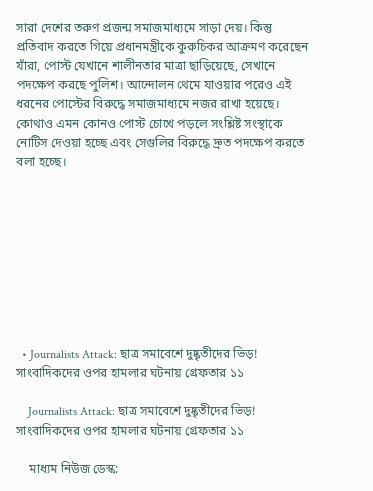সারা দেশের তরুণ প্রজন্ম সমাজমাধ্যমে সাড়া দেয়। কিন্তু প্রতিবাদ করতে গিয়ে প্রধানমন্ত্রীকে কুরুচিকর আক্রমণ করেছেন যাঁরা, পোস্ট যেখানে শালীনতার মাত্রা ছাড়িয়েছে, সেখানে পদক্ষেপ করছে পুলিশ। আন্দোলন থেমে যাওয়ার পরেও এই ধরনের পোস্টের বিরুদ্ধে সমাজমাধ্যমে নজর রাখা হয়েছে। কোথাও এমন কোনও পোস্ট চোখে পড়লে সংশ্লিষ্ট সংস্থাকে নোটিস দেওয়া হচ্ছে এবং সেগুলির বিরুদ্ধে দ্রুত পদক্ষেপ করতে বলা হচ্ছে।









  • Journalists Attack: ছাত্র সমাবেশে দুষ্কৃতীদের ভিড়! সাংবাদিকদের ওপর হামলার ঘটনায় গ্রেফতার ১১

    Journalists Attack: ছাত্র সমাবেশে দুষ্কৃতীদের ভিড়! সাংবাদিকদের ওপর হামলার ঘটনায় গ্রেফতার ১১

    মাধ্যম নিউজ ডেস্ক: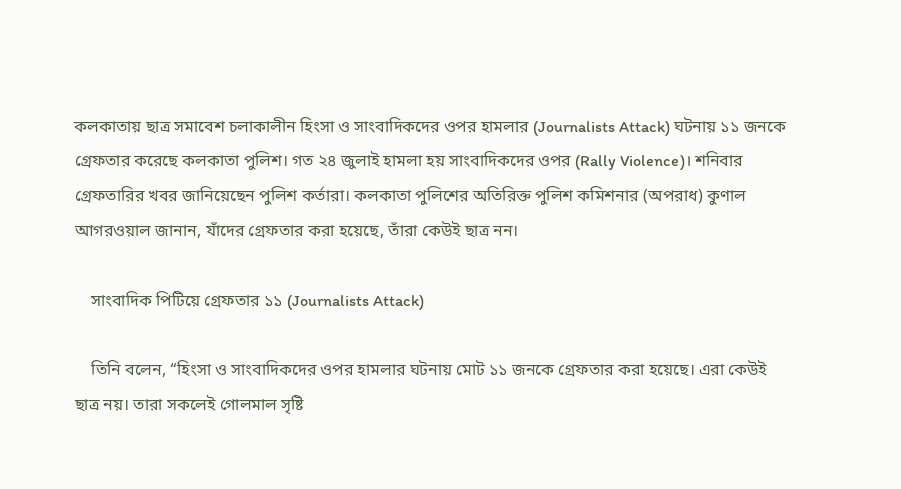কলকাতায় ছাত্র সমাবেশ চলাকালীন হিংসা ও সাংবাদিকদের ওপর হামলার (Journalists Attack) ঘটনায় ১১ জনকে গ্রেফতার করেছে কলকাতা পুলিশ। গত ২৪ জুলাই হামলা হয় সাংবাদিকদের ওপর (Rally Violence)। শনিবার গ্রেফতারির খবর জানিয়েছেন পুলিশ কর্তারা। কলকাতা পুলিশের অতিরিক্ত পুলিশ কমিশনার (অপরাধ) কুণাল আগরওয়াল জানান, যাঁদের গ্রেফতার করা হয়েছে, তাঁরা কেউই ছাত্র নন।

    সাংবাদিক পিটিয়ে গ্রেফতার ১১ (Journalists Attack)

    তিনি বলেন, “হিংসা ও সাংবাদিকদের ওপর হামলার ঘটনায় মোট ১১ জনকে গ্রেফতার করা হয়েছে। এরা কেউই ছাত্র নয়। তারা সকলেই গোলমাল সৃষ্টি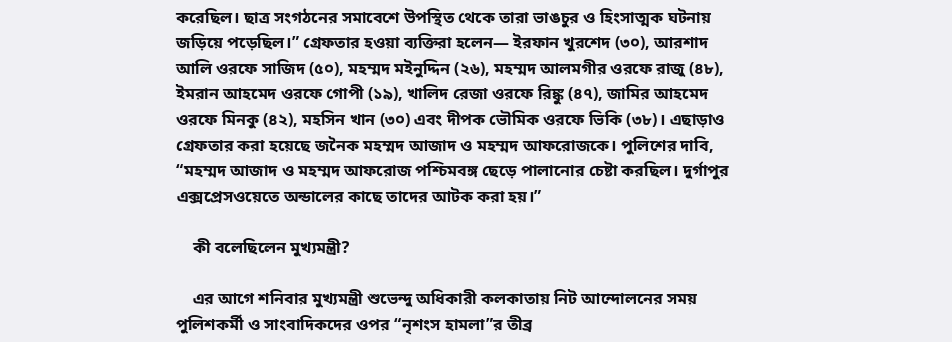করেছিল। ছাত্র সংগঠনের সমাবেশে উপস্থিত থেকে তারা ভাঙচুর ও হিংসাত্মক ঘটনায় জড়িয়ে পড়েছিল।” গ্রেফতার হওয়া ব্যক্তিরা হলেন— ইরফান খুরশেদ (৩০), আরশাদ আলি ওরফে সাজিদ (৫০), মহম্মদ মইনুদ্দিন (২৬), মহম্মদ আলমগীর ওরফে রাজু (৪৮), ইমরান আহমেদ ওরফে গোপী (১৯), খালিদ রেজা ওরফে রিঙ্কু (৪৭), জামির আহমেদ ওরফে মিনকু (৪২), মহসিন খান (৩০) এবং দীপক ভৌমিক ওরফে ভিকি (৩৮)। এছাড়াও গ্রেফতার করা হয়েছে জনৈক মহম্মদ আজাদ ও মহম্মদ আফরোজকে। পুলিশের দাবি, “মহম্মদ আজাদ ও মহম্মদ আফরোজ পশ্চিমবঙ্গ ছেড়ে পালানোর চেষ্টা করছিল। দুর্গাপুর এক্সপ্রেসওয়েতে অন্ডালের কাছে তাদের আটক করা হয়।”

    কী বলেছিলেন মুখ্যমন্ত্রী?

    এর আগে শনিবার মুখ্যমন্ত্রী শুভেন্দু অধিকারী কলকাতায় নিট আন্দোলনের সময় পুলিশকর্মী ও সাংবাদিকদের ওপর “নৃশংস হামলা”র তীব্র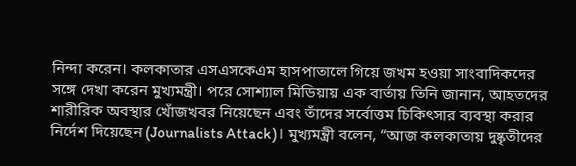নিন্দা করেন। কলকাতার এসএসকেএম হাসপাতালে গিয়ে জখম হওয়া সাংবাদিকদের সঙ্গে দেখা করেন মুখ্যমন্ত্রী। পরে সোশ্যাল মিডিয়ায় এক বার্তায় তিনি জানান, আহতদের শারীরিক অবস্থার খোঁজখবর নিয়েছেন এবং তাঁদের সর্বোত্তম চিকিৎসার ব্যবস্থা করার নির্দেশ দিয়েছেন (Journalists Attack)। মুখ্যমন্ত্রী বলেন, “আজ কলকাতায় দুষ্কৃতীদের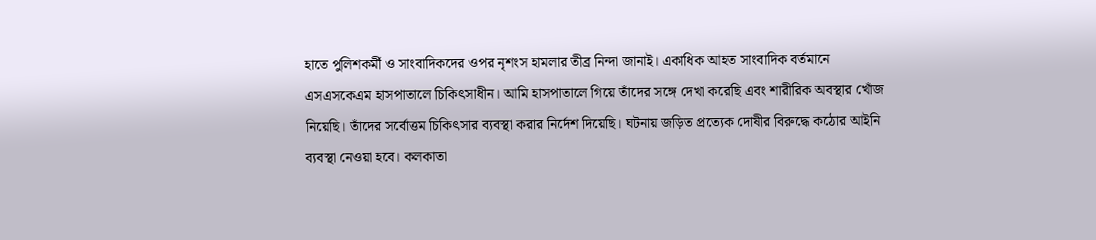হাতে পুলিশকর্মী ও সাংবাদিকদের ওপর নৃশংস হামলার তীব্র নিন্দা জানাই। একাধিক আহত সাংবাদিক বর্তমানে এসএসকেএম হাসপাতালে চিকিৎসাধীন। আমি হাসপাতালে গিয়ে তাঁদের সঙ্গে দেখা করেছি এবং শারীরিক অবস্থার খোঁজ নিয়েছি। তাঁদের সর্বোত্তম চিকিৎসার ব্যবস্থা করার নির্দেশ দিয়েছি। ঘটনায় জড়িত প্রত্যেক দোষীর বিরুদ্ধে কঠোর আইনি ব্যবস্থা নেওয়া হবে। কলকাতা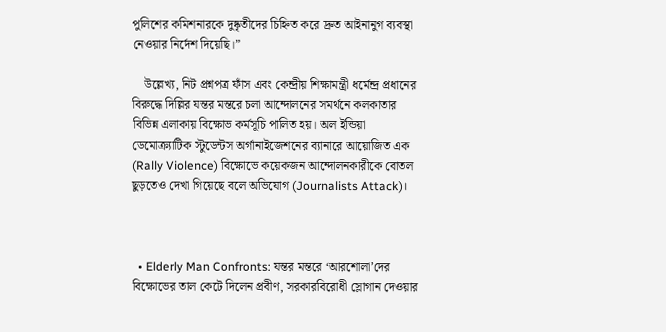পুলিশের কমিশনারকে দুষ্কৃতীদের চিহ্নিত করে দ্রুত আইনানুগ ব্যবস্থা নেওয়ার নির্দেশ দিয়েছি।”

    উল্লেখ্য, নিট প্রশ্নপত্র ফাঁস এবং কেন্দ্রীয় শিক্ষামন্ত্রী ধর্মেন্দ্র প্রধানের বিরুদ্ধে দিল্লির যন্তর মন্তরে চলা আন্দোলনের সমর্থনে কলকাতার বিভিন্ন এলাকায় বিক্ষোভ কর্মসূচি পালিত হয়। অল ইন্ডিয়া ডেমোক্র্যাটিক স্টুডেন্টস অর্গানাইজেশনের ব্যানারে আয়োজিত এক (Rally Violence) বিক্ষোভে কয়েকজন আন্দোলনকারীকে বোতল ছুড়তেও দেখা গিয়েছে বলে অভিযোগ (Journalists Attack)।



  • Elderly Man Confronts: যন্তর মন্তরে ‘আরশোলা’দের বিক্ষোভের তাল কেটে দিলেন প্রবীণ, সরকারবিরোধী স্লোগান দেওয়ার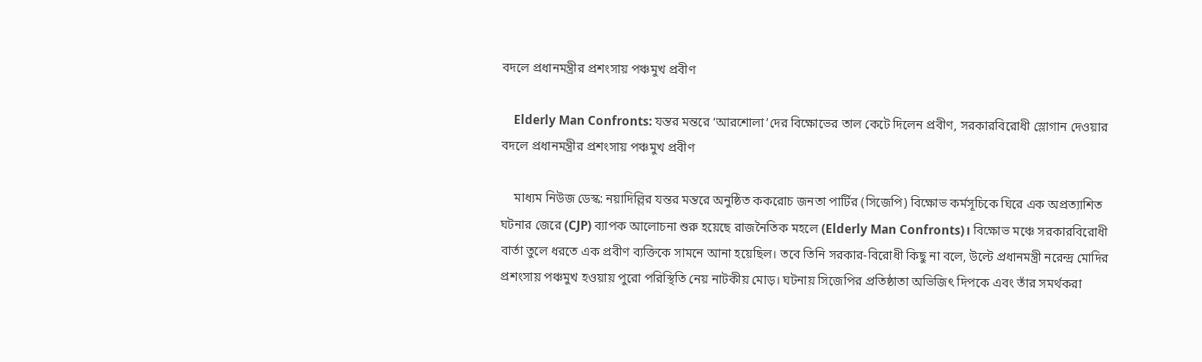বদলে প্রধানমন্ত্রীর প্রশংসায় পঞ্চমুখ প্রবীণ

    Elderly Man Confronts: যন্তর মন্তরে ‘আরশোলা’দের বিক্ষোভের তাল কেটে দিলেন প্রবীণ, সরকারবিরোধী স্লোগান দেওয়ার বদলে প্রধানমন্ত্রীর প্রশংসায় পঞ্চমুখ প্রবীণ

    মাধ্যম নিউজ ডেস্ক: নয়াদিল্লির যন্তর মন্তরে অনুষ্ঠিত ককরোচ জনতা পার্টির (সিজেপি) বিক্ষোভ কর্মসূচিকে ঘিরে এক অপ্রত্যাশিত ঘটনার জেরে (CJP) ব্যাপক আলোচনা শুরু হয়েছে রাজনৈতিক মহলে (Elderly Man Confronts)। বিক্ষোভ মঞ্চে সরকারবিরোধী বার্তা তুলে ধরতে এক প্রবীণ ব্যক্তিকে সামনে আনা হয়েছিল। তবে তিনি সরকার-বিরোধী কিছু না বলে, উল্টে প্রধানমন্ত্রী নরেন্দ্র মোদির প্রশংসায় পঞ্চমুখ হওয়ায় পুরো পরিস্থিতি নেয় নাটকীয় মোড়। ঘটনায় সিজেপির প্রতিষ্ঠাতা অভিজিৎ দিপকে এবং তাঁর সমর্থকরা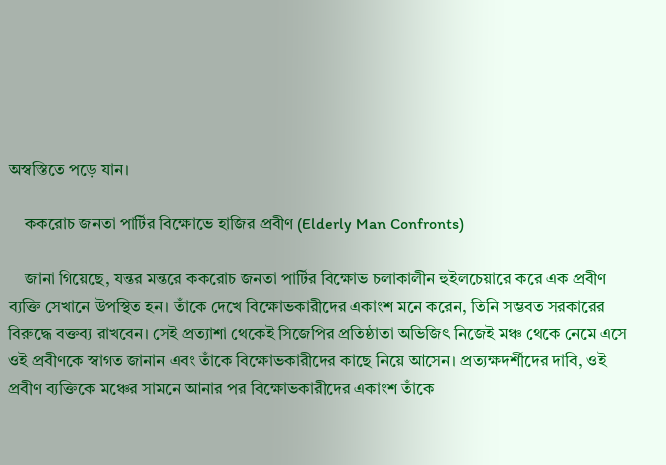অস্বস্তিতে পড়ে যান।

    ককরোচ জনতা পার্টির বিক্ষোভে হাজির প্রবীণ (Elderly Man Confronts)

    জানা গিয়েছে, যন্তর মন্তরে ককরোচ জনতা পার্টির বিক্ষোভ চলাকালীন হুইলচেয়ারে করে এক প্রবীণ ব্যক্তি সেখানে উপস্থিত হন। তাঁকে দেখে বিক্ষোভকারীদের একাংশ মনে করেন, তিনি সম্ভবত সরকারের বিরুদ্ধে বক্তব্য রাখবেন। সেই প্রত্যাশা থেকেই সিজেপির প্রতিষ্ঠাতা অভিজিৎ নিজেই মঞ্চ থেকে নেমে এসে ওই প্রবীণকে স্বাগত জানান এবং তাঁকে বিক্ষোভকারীদের কাছে নিয়ে আসেন। প্রত্যক্ষদর্শীদের দাবি, ওই প্রবীণ ব্যক্তিকে মঞ্চের সামনে আনার পর বিক্ষোভকারীদের একাংশ তাঁকে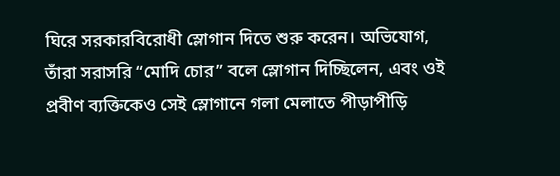ঘিরে সরকারবিরোধী স্লোগান দিতে শুরু করেন। অভিযোগ, তাঁরা সরাসরি “মোদি চোর” বলে স্লোগান দিচ্ছিলেন, এবং ওই প্রবীণ ব্যক্তিকেও সেই স্লোগানে গলা মেলাতে পীড়াপীড়ি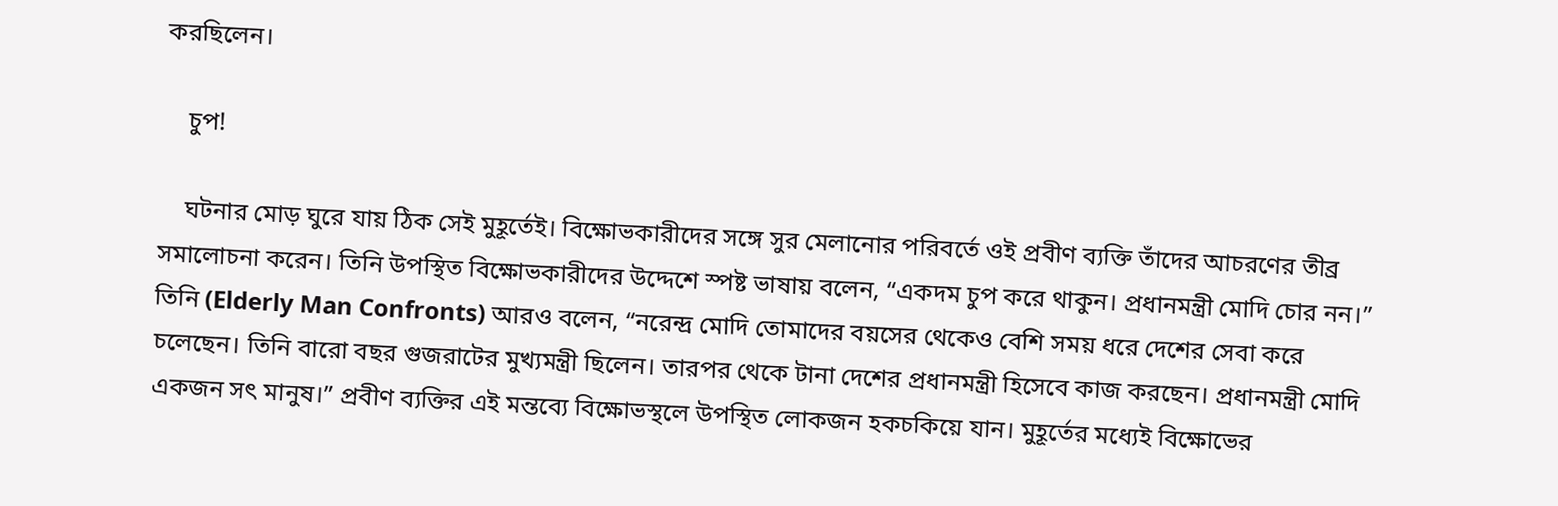করছিলেন।

    চুপ!

    ঘটনার মোড় ঘুরে যায় ঠিক সেই মুহূর্তেই। বিক্ষোভকারীদের সঙ্গে সুর মেলানোর পরিবর্তে ওই প্রবীণ ব্যক্তি তাঁদের আচরণের তীব্র সমালোচনা করেন। তিনি উপস্থিত বিক্ষোভকারীদের উদ্দেশে স্পষ্ট ভাষায় বলেন, “একদম চুপ করে থাকুন। প্রধানমন্ত্রী মোদি চোর নন।” তিনি (Elderly Man Confronts) আরও বলেন, “নরেন্দ্র মোদি তোমাদের বয়সের থেকেও বেশি সময় ধরে দেশের সেবা করে চলেছেন। তিনি বারো বছর গুজরাটের মুখ্যমন্ত্রী ছিলেন। তারপর থেকে টানা দেশের প্রধানমন্ত্রী হিসেবে কাজ করছেন। প্রধানমন্ত্রী মোদি একজন সৎ মানুষ।” প্রবীণ ব্যক্তির এই মন্তব্যে বিক্ষোভস্থলে উপস্থিত লোকজন হকচকিয়ে যান। মুহূর্তের মধ্যেই বিক্ষোভের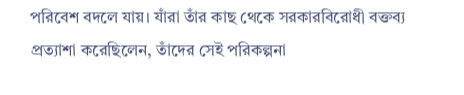পরিবেশ বদলে যায়। যাঁরা তাঁর কাছ থেকে সরকারবিরোধী বক্তব্য প্রত্যাশা করেছিলেন, তাঁদের সেই পরিকল্পনা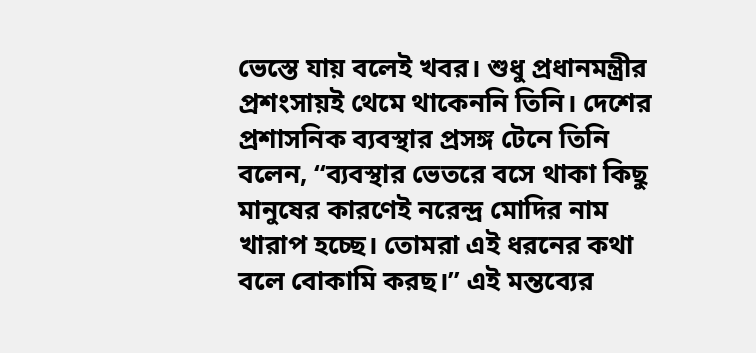ভেস্তে যায় বলেই খবর। শুধু প্রধানমন্ত্রীর প্রশংসায়ই থেমে থাকেননি তিনি। দেশের প্রশাসনিক ব্যবস্থার প্রসঙ্গ টেনে তিনি বলেন, “ব্যবস্থার ভেতরে বসে থাকা কিছু মানুষের কারণেই নরেন্দ্র মোদির নাম খারাপ হচ্ছে। তোমরা এই ধরনের কথা বলে বোকামি করছ।” এই মন্তব্যের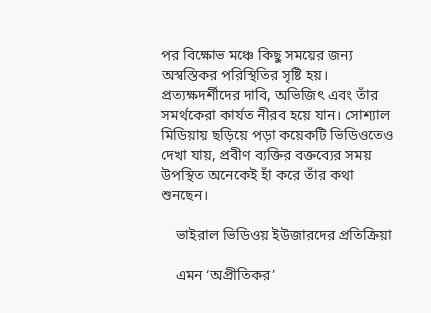পর বিক্ষোভ মঞ্চে কিছু সময়ের জন্য অস্বস্তিকর পরিস্থিতির সৃষ্টি হয়। প্রত্যক্ষদর্শীদের দাবি, অভিজিৎ এবং তাঁর সমর্থকেরা কার্যত নীরব হয়ে যান। সোশ্যাল মিডিয়ায় ছড়িয়ে পড়া কয়েকটি ভিডিওতেও দেখা যায়, প্রবীণ ব্যক্তির বক্তব্যের সময় উপস্থিত অনেকেই হাঁ করে তাঁর কথা শুনছেন।

    ভাইরাল ভিডিওয় ইউজারদের প্রতিক্রিয়া

    এমন ‘অপ্রীতিকর’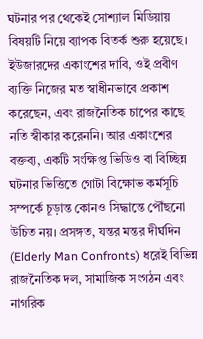ঘটনার পর থেকেই সোশ্যাল মিডিয়ায় বিষয়টি নিয়ে ব্যাপক বিতর্ক শুরু হয়েছে। ইউজারদের একাংশের দাবি, ওই প্রবীণ ব্যক্তি নিজের মত স্বাধীনভাবে প্রকাশ করেছেন, এবং রাজনৈতিক চাপের কাছে নতি স্বীকার করেননি। আর একাংশের বক্তব্য, একটি সংক্ষিপ্ত ভিডিও বা বিচ্ছিন্ন ঘটনার ভিত্তিতে গোটা বিক্ষোভ কর্মসূচি সম্পর্কে চূড়ান্ত কোনও সিদ্ধান্তে পৌঁছনো উচিত নয়। প্রসঙ্গত, যন্তর মন্তর দীর্ঘদিন (Elderly Man Confronts) ধরেই বিভিন্ন রাজনৈতিক দল, সামাজিক সংগঠন এবং নাগরিক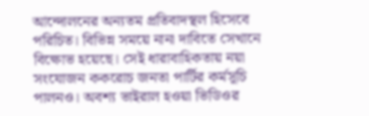আন্দোলনের অন্যতম প্রতিবাদস্থল হিসেবে পরিচিত। বিভিন্ন সময়ে নানা দাবিতে সেখানে বিক্ষোভ হয়েছে। সেই ধারাবাহিকতায় নয়া সংযোজন ককরোচ জনতা পার্টির কর্মসূচি পালনও। অবশ্য ভাইরাল হওয়া ভিডিওর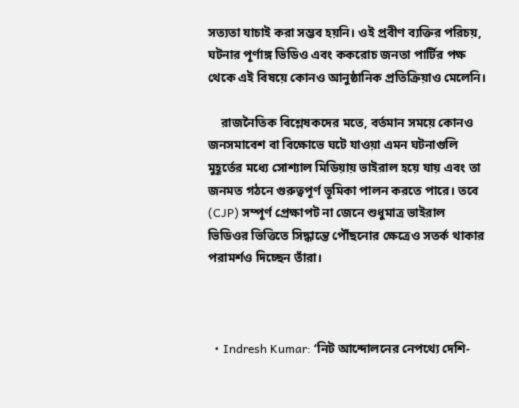সত্যতা যাচাই করা সম্ভব হয়নি। ওই প্রবীণ ব্যক্তির পরিচয়, ঘটনার পূর্ণাঙ্গ ভিডিও এবং ককরোচ জনতা পার্টির পক্ষ থেকে এই বিষয়ে কোনও আনুষ্ঠানিক প্রতিক্রিয়াও মেলেনি।

    রাজনৈতিক বিশ্লেষকদের মতে, বর্তমান সময়ে কোনও জনসমাবেশ বা বিক্ষোভে ঘটে যাওয়া এমন ঘটনাগুলি মুহূর্তের মধ্যে সোশ্যাল মিডিয়ায় ভাইরাল হয়ে যায় এবং তা জনমত গঠনে গুরুত্বপূর্ণ ভূমিকা পালন করতে পারে। তবে (CJP) সম্পূর্ণ প্রেক্ষাপট না জেনে শুধুমাত্র ভাইরাল ভিডিওর ভিত্তিতে সিদ্ধান্তে পৌঁছনোর ক্ষেত্রেও সতর্ক থাকার পরামর্শও দিচ্ছেন তাঁরা।



  • Indresh Kumar: ‘নিট আন্দোলনের নেপথ্যে দেশি-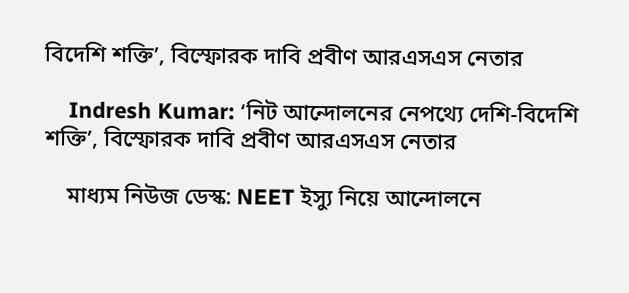বিদেশি শক্তি’, বিস্ফোরক দাবি প্রবীণ আরএসএস নেতার

    Indresh Kumar: ‘নিট আন্দোলনের নেপথ্যে দেশি-বিদেশি শক্তি’, বিস্ফোরক দাবি প্রবীণ আরএসএস নেতার

    মাধ্যম নিউজ ডেস্ক: NEET ইস্যু নিয়ে আন্দোলনে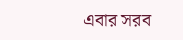এবার সরব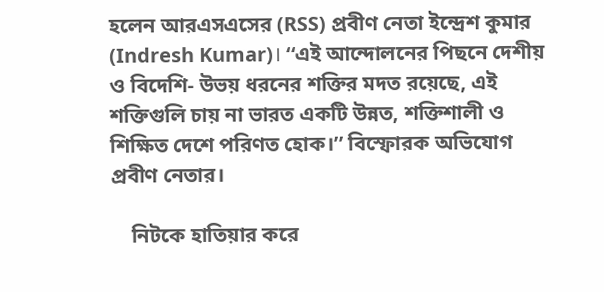হলেন আরএসএসের (RSS) প্রবীণ নেতা ইন্দ্রেশ কুমার (Indresh Kumar)। ‘‘এই আন্দোলনের পিছনে দেশীয় ও বিদেশি- উভয় ধরনের শক্তির মদত রয়েছে, এই শক্তিগুলি চায় না ভারত একটি উন্নত, শক্তিশালী ও শিক্ষিত দেশে পরিণত হোক।’’ বিস্ফোরক অভিযোগ প্রবীণ নেতার।

    নিটকে হাতিয়ার করে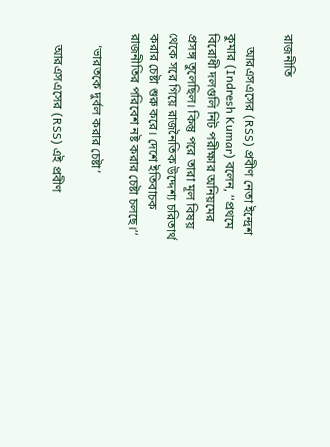রাজনীতি

    আরএসএসের (RSS) প্রবীণ নেতা ইন্দ্রেশ কুমার (Indresh Kumar) বলেন, ‘‘প্রথমে বিরোধী দলগুলি নিট পরীক্ষার অনিয়মের প্রসঙ্গ তুলেছিল। কিন্তু পরে তারা মূল বিষয় থেকে সরে গিয়ে রাজনৈতিক উদ্দেশ্য চরিতার্থ করার চেষ্টা শুরু করে। দেশে ইতিবাচক রাজনীতির পরিবেশ নষ্ট করার চেষ্টা চলছে।’’

    ‘ভারতকে দুর্বল করার চেষ্টা’

    আরএসএসের (RSS) এই প্রবীণ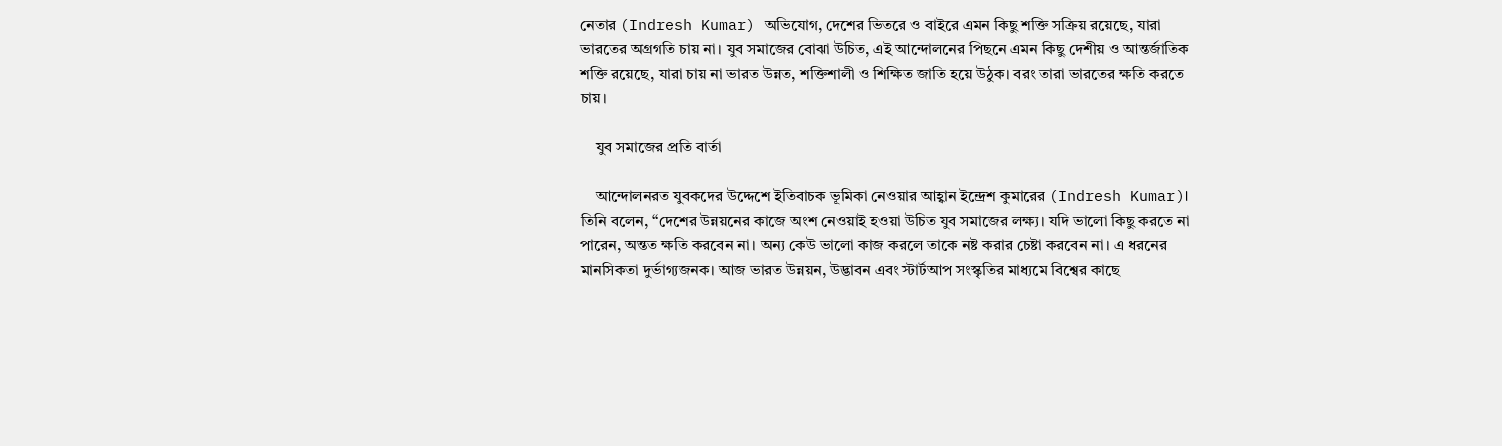নেতার (Indresh Kumar) অভিযোগ, দেশের ভিতরে ও বাইরে এমন কিছু শক্তি সক্রিয় রয়েছে, যারা ভারতের অগ্রগতি চায় না। যুব সমাজের বোঝা উচিত, এই আন্দোলনের পিছনে এমন কিছু দেশীয় ও আন্তর্জাতিক শক্তি রয়েছে, যারা চায় না ভারত উন্নত, শক্তিশালী ও শিক্ষিত জাতি হয়ে উঠুক। বরং তারা ভারতের ক্ষতি করতে চায়।

    যুব সমাজের প্রতি বার্তা

    আন্দোলনরত যুবকদের উদ্দেশে ইতিবাচক ভূমিকা নেওয়ার আহ্বান ইন্দ্রেশ কুমারের (Indresh Kumar)। তিনি বলেন, ‘‘দেশের উন্নয়নের কাজে অংশ নেওয়াই হওয়া উচিত যুব সমাজের লক্ষ্য। যদি ভালো কিছু করতে না পারেন, অন্তত ক্ষতি করবেন না। অন্য কেউ ভালো কাজ করলে তাকে নষ্ট করার চেষ্টা করবেন না। এ ধরনের মানসিকতা দুর্ভাগ্যজনক। আজ ভারত উন্নয়ন, উদ্ভাবন এবং স্টার্টআপ সংস্কৃতির মাধ্যমে বিশ্বের কাছে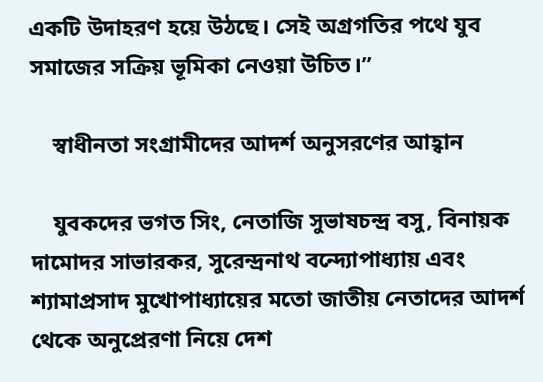একটি উদাহরণ হয়ে উঠছে। সেই অগ্রগতির পথে যুব সমাজের সক্রিয় ভূমিকা নেওয়া উচিত।’’

    স্বাধীনতা সংগ্রামীদের আদর্শ অনুসরণের আহ্বান

    যুবকদের ভগত সিং, নেতাজি সুভাষচন্দ্র বসু, বিনায়ক দামোদর সাভারকর, সুরেন্দ্রনাথ বন্দ্যোপাধ্যায় এবং শ্যামাপ্রসাদ মুখোপাধ্যায়ের মতো জাতীয় নেতাদের আদর্শ থেকে অনুপ্রেরণা নিয়ে দেশ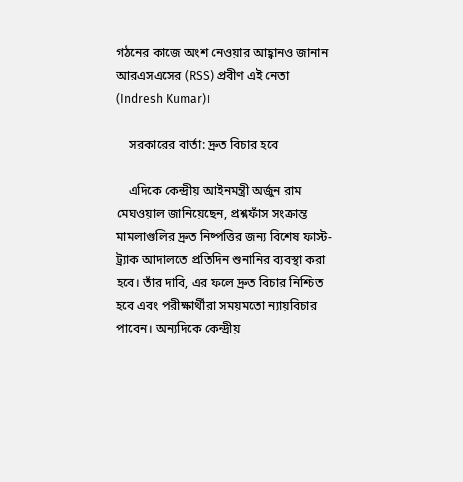গঠনের কাজে অংশ নেওয়ার আহ্বানও জানান আরএসএসের (RSS) প্রবীণ এই নেতা (Indresh Kumar)।

    সরকারের বার্তা: দ্রুত বিচার হবে

    এদিকে কেন্দ্রীয় আইনমন্ত্রী অর্জুন রাম মেঘওয়াল জানিয়েছেন, প্রশ্নফাঁস সংক্রান্ত মামলাগুলির দ্রুত নিষ্পত্তির জন্য বিশেষ ফাস্ট-ট্র্যাক আদালতে প্রতিদিন শুনানির ব্যবস্থা করা হবে। তাঁর দাবি, এর ফলে দ্রুত বিচার নিশ্চিত হবে এবং পরীক্ষার্থীরা সময়মতো ন্যায়বিচার পাবেন। অন্যদিকে কেন্দ্রীয়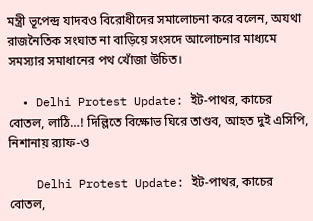মন্ত্রী ভূপেন্দ্র যাদবও বিরোধীদের সমালোচনা করে বলেন, অযথা রাজনৈতিক সংঘাত না বাড়িয়ে সংসদে আলোচনার মাধ্যমে সমস্যার সমাধানের পথ খোঁজা উচিত।

  • Delhi Protest Update: ইট-পাথর, কাচের বোতল, লাঠি…! দিল্লিতে বিক্ষোভ ঘিরে তাণ্ডব, আহত দুই এসিপি, নিশানায় র‌্যাফ-ও

    Delhi Protest Update: ইট-পাথর, কাচের বোতল,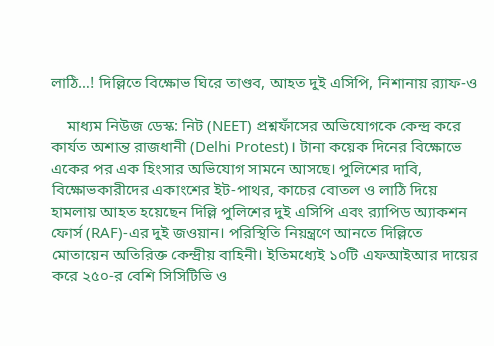লাঠি…! দিল্লিতে বিক্ষোভ ঘিরে তাণ্ডব, আহত দুই এসিপি, নিশানায় র‌্যাফ-ও

    মাধ্যম নিউজ ডেস্ক: নিট (NEET) প্রশ্নফাঁসের অভিযোগকে কেন্দ্র করে কার্যত অশান্ত রাজধানী (Delhi Protest)। টানা কয়েক দিনের বিক্ষোভে একের পর এক হিংসার অভিযোগ সামনে আসছে। পুলিশের দাবি, বিক্ষোভকারীদের একাংশের ইট-পাথর, কাচের বোতল ও লাঠি দিয়ে হামলায় আহত হয়েছেন দিল্লি পুলিশের দুই এসিপি এবং র‌্যাপিড অ্যাকশন ফোর্স (RAF)-এর দুই জওয়ান। পরিস্থিতি নিয়ন্ত্রণে আনতে দিল্লিতে মোতায়েন অতিরিক্ত কেন্দ্রীয় বাহিনী। ইতিমধ্যেই ১০টি এফআইআর দায়ের করে ২৫০-র বেশি সিসিটিভি ও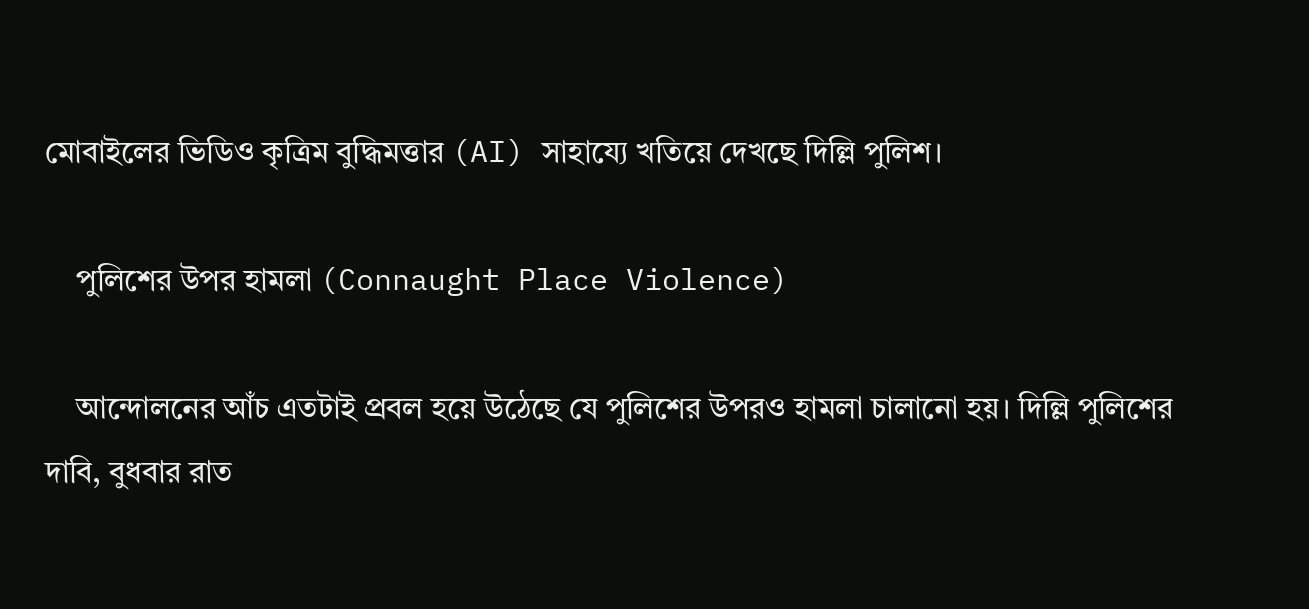মোবাইলের ভিডিও কৃত্রিম বুদ্ধিমত্তার (AI) সাহায্যে খতিয়ে দেখছে দিল্লি পুলিশ।

    পুলিশের উপর হামলা (Connaught Place Violence)

    আন্দোলনের আঁচ এতটাই প্রবল হয়ে উঠেছে যে পুলিশের উপরও হামলা চালানো হয়। দিল্লি পুলিশের দাবি, বুধবার রাত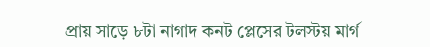প্রায় সাড়ে ৮টা নাগাদ কনট প্লেসের টলস্টয় মার্গ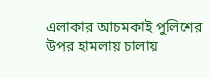এলাকার আচমকাই পুলিশের উপর হামলায় চালায়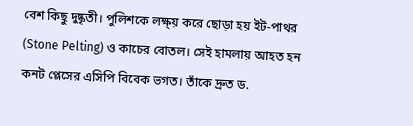বেশ কিছু দুষ্কৃতী। পুলিশকে লক্ষ্য় করে ছোড়া হয় ইট-পাথর (Stone Pelting) ও কাচের বোতল। সেই হামলায় আহত হন কনট প্লেসের এসিপি বিবেক ভগত। তাঁকে দ্রুত ড.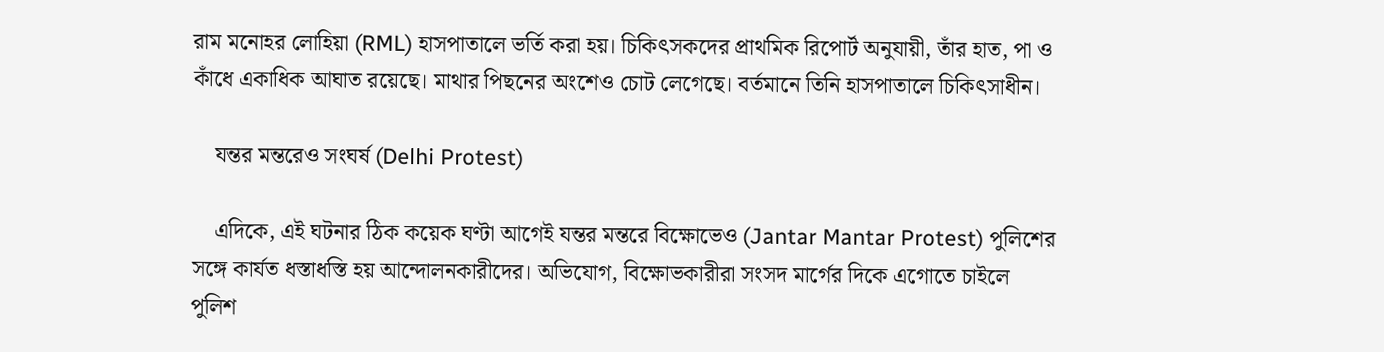রাম মনোহর লোহিয়া (RML) হাসপাতালে ভর্তি করা হয়। চিকিৎসকদের প্রাথমিক রিপোর্ট অনুযায়ী, তাঁর হাত, পা ও কাঁধে একাধিক আঘাত রয়েছে। মাথার পিছনের অংশেও চোট লেগেছে। বর্তমানে তিনি হাসপাতালে চিকিৎসাধীন।

    যন্তর মন্তরেও সংঘর্ষ (Delhi Protest)

    এদিকে, এই ঘটনার ঠিক কয়েক ঘণ্টা আগেই যন্তর মন্তরে বিক্ষোভেও (Jantar Mantar Protest) পুলিশের সঙ্গে কার্যত ধস্তাধস্তি হয় আন্দোলনকারীদের। অভিযোগ, বিক্ষোভকারীরা সংসদ মার্গের দিকে এগোতে চাইলে পুলিশ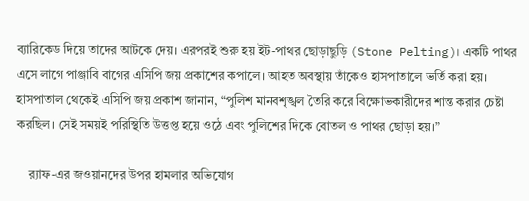ব্যারিকেড দিয়ে তাদের আটকে দেয়। এরপরই শুরু হয় ইট-পাথর ছোড়াছুড়ি (Stone Pelting)। একটি পাথর এসে লাগে পাঞ্জাবি বাগের এসিপি জয় প্রকাশের কপালে। আহত অবস্থায় তাঁকেও হাসপাতালে ভর্তি করা হয়। হাসপাতাল থেকেই এসিপি জয় প্রকাশ জানান, “পুলিশ মানবশৃঙ্খল তৈরি করে বিক্ষোভকারীদের শান্ত করার চেষ্টা করছিল। সেই সময়ই পরিস্থিতি উত্তপ্ত হয়ে ওঠে এবং পুলিশের দিকে বোতল ও পাথর ছোড়া হয়।”

    র‌্যাফ-এর জওয়ানদের উপর হামলার অভিযোগ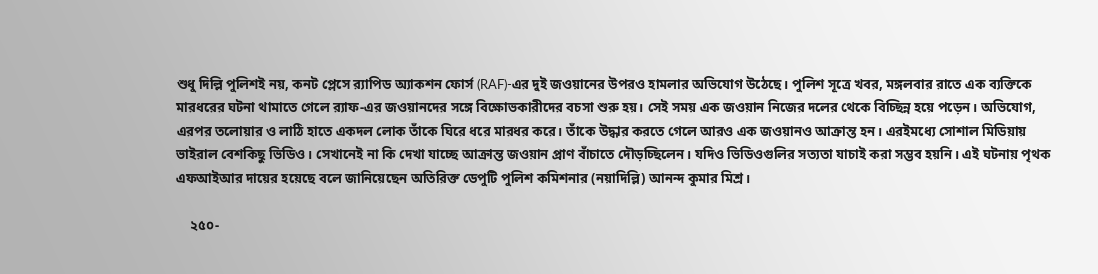শুধু দিল্লি পুলিশই নয়, কনট প্লেসে র‌্যাপিড অ্যাকশন ফোর্স (RAF)-এর দুই জওয়ানের উপরও হামলার অভিযোগ উঠেছে। পুলিশ সূত্রে খবর, মঙ্গলবার রাতে এক ব্যক্তিকে মারধরের ঘটনা থামাতে গেলে র‌্যাফ-এর জওয়ানদের সঙ্গে বিক্ষোভকারীদের বচসা শুরু হয়। সেই সময় এক জওয়ান নিজের দলের থেকে বিচ্ছিন্ন হয়ে পড়েন। অভিযোগ, এরপর তলোয়ার ও লাঠি হাতে একদল লোক তাঁকে ঘিরে ধরে মারধর করে। তাঁকে উদ্ধার করতে গেলে আরও এক জওয়ানও আক্রান্ত হন। এরইমধ্যে সোশাল মিডিয়ায় ভাইরাল বেশকিছু ভিডিও। সেখানেই না কি দেখা যাচ্ছে আক্রান্ত জওয়ান প্রাণ বাঁচাতে দৌড়চ্ছিলেন। যদিও ভিডিওগুলির সত্যতা যাচাই করা সম্ভব হয়নি। এই ঘটনায় পৃথক এফআইআর দায়ের হয়েছে বলে জানিয়েছেন অতিরিক্ত ডেপুটি পুলিশ কমিশনার (নয়াদিল্লি) আনন্দ কুমার মিশ্র।

    ২৫০-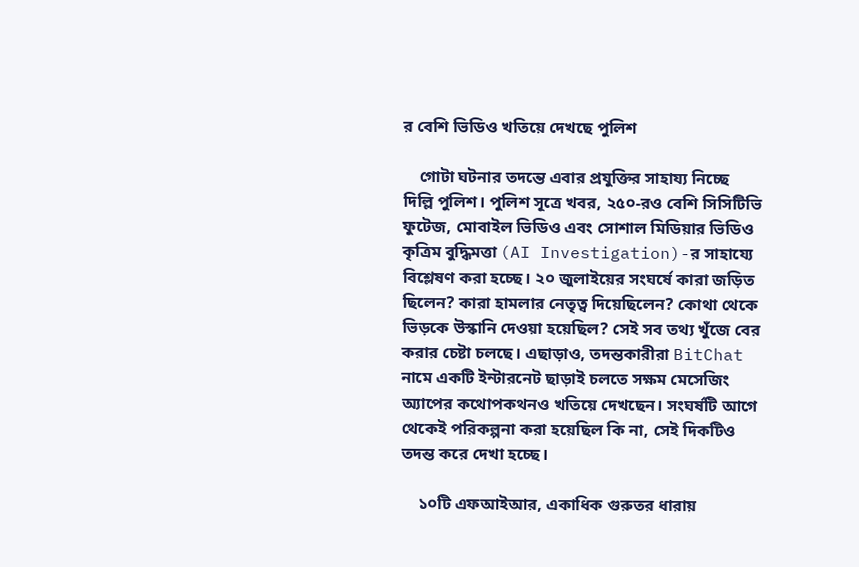র বেশি ভিডিও খতিয়ে দেখছে পুলিশ

    গোটা ঘটনার তদন্তে এবার প্রযুক্তির সাহায্য নিচ্ছে দিল্লি পুলিশ। পুলিশ সূত্রে খবর, ২৫০-রও বেশি সিসিটিভি ফুটেজ, মোবাইল ভিডিও এবং সোশাল মিডিয়ার ভিডিও কৃত্রিম বুদ্ধিমত্তা (AI Investigation)-র সাহায্যে বিশ্লেষণ করা হচ্ছে। ২০ জুলাইয়ের সংঘর্ষে কারা জড়িত ছিলেন? কারা হামলার নেতৃত্ব দিয়েছিলেন? কোথা থেকে ভিড়কে উস্কানি দেওয়া হয়েছিল? সেই সব তথ্য খুঁজে বের করার চেষ্টা চলছে। এছাড়াও, তদন্তকারীরা BitChat নামে একটি ইন্টারনেট ছাড়াই চলতে সক্ষম মেসেজিং অ্যাপের কথোপকথনও খতিয়ে দেখছেন। সংঘর্ষটি আগে থেকেই পরিকল্পনা করা হয়েছিল কি না, সেই দিকটিও তদন্ত করে দেখা হচ্ছে।

    ১০টি এফআইআর, একাধিক গুরুতর ধারায়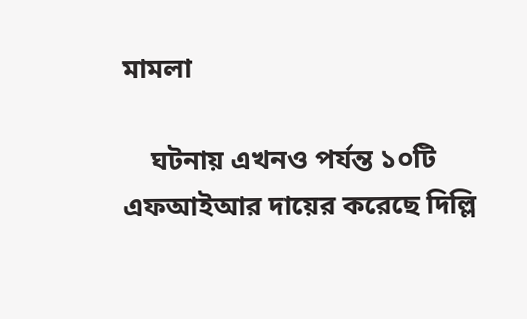মামলা

    ঘটনায় এখনও পর্যন্ত ১০টি এফআইআর দায়ের করেছে দিল্লি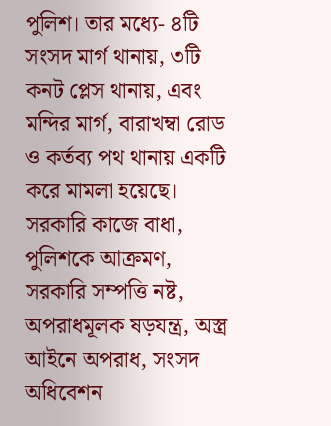পুলিশ। তার মধ্যে- ৪টি সংসদ মার্গ থানায়, ৩টি কনট প্লেস থানায়, এবং মন্দির মার্গ, বারাখম্বা রোড ও কর্তব্য পথ থানায় একটি করে মামলা হয়েছে। সরকারি কাজে বাধা, পুলিশকে আক্রমণ, সরকারি সম্পত্তি নষ্ট, অপরাধমূলক ষড়যন্ত্র, অস্ত্র আইনে অপরাধ, সংসদ অধিবেশন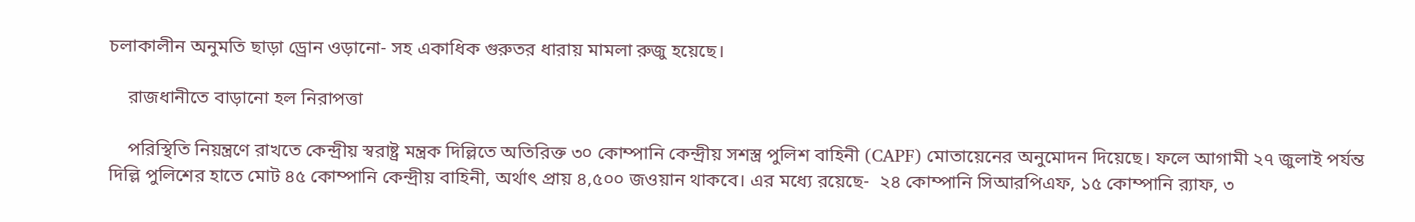চলাকালীন অনুমতি ছাড়া ড্রোন ওড়ানো- সহ একাধিক গুরুতর ধারায় মামলা রুজু হয়েছে।

    রাজধানীতে বাড়ানো হল নিরাপত্তা

    পরিস্থিতি নিয়ন্ত্রণে রাখতে কেন্দ্রীয় স্বরাষ্ট্র মন্ত্রক দিল্লিতে অতিরিক্ত ৩০ কোম্পানি কেন্দ্রীয় সশস্ত্র পুলিশ বাহিনী (CAPF) মোতায়েনের অনুমোদন দিয়েছে। ফলে আগামী ২৭ জুলাই পর্যন্ত দিল্লি পুলিশের হাতে মোট ৪৫ কোম্পানি কেন্দ্রীয় বাহিনী, অর্থাৎ প্রায় ৪,৫০০ জওয়ান থাকবে। এর মধ্যে রয়েছে-  ২৪ কোম্পানি সিআরপিএফ, ১৫ কোম্পানি র‌্যাফ, ৩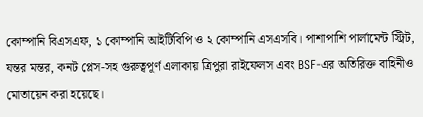কোম্পানি বিএসএফ, ১ কোম্পানি আইটিবিপি ও ২ কোম্পানি এসএসবি। পাশাপাশি পার্লামেন্ট স্ট্রিট, যন্তর মন্তর, কনট প্লেস-সহ গুরুত্বপূর্ণ এলাকায় ত্রিপুরা রাইফেলস এবং BSF-এর অতিরিক্ত বাহিনীও মোতায়েন করা হয়েছে।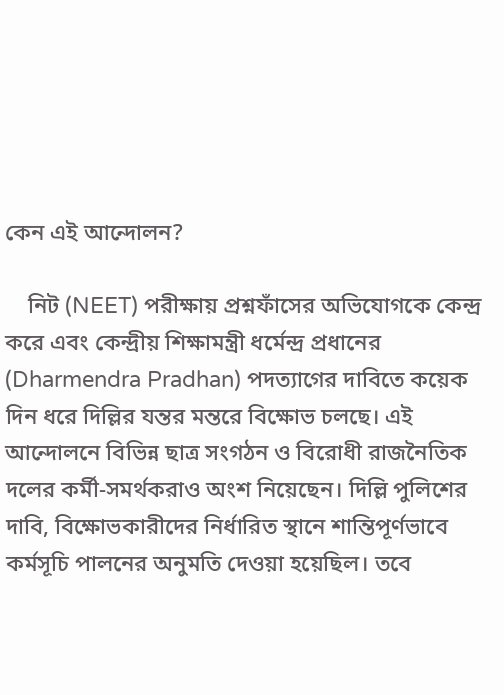কেন এই আন্দোলন?

    নিট (NEET) পরীক্ষায় প্রশ্নফাঁসের অভিযোগকে কেন্দ্র করে এবং কেন্দ্রীয় শিক্ষামন্ত্রী ধর্মেন্দ্র প্রধানের (Dharmendra Pradhan) পদত্যাগের দাবিতে কয়েক দিন ধরে দিল্লির যন্তর মন্তরে বিক্ষোভ চলছে। এই আন্দোলনে বিভিন্ন ছাত্র সংগঠন ও বিরোধী রাজনৈতিক দলের কর্মী-সমর্থকরাও অংশ নিয়েছেন। দিল্লি পুলিশের দাবি, বিক্ষোভকারীদের নির্ধারিত স্থানে শান্তিপূর্ণভাবে কর্মসূচি পালনের অনুমতি দেওয়া হয়েছিল। তবে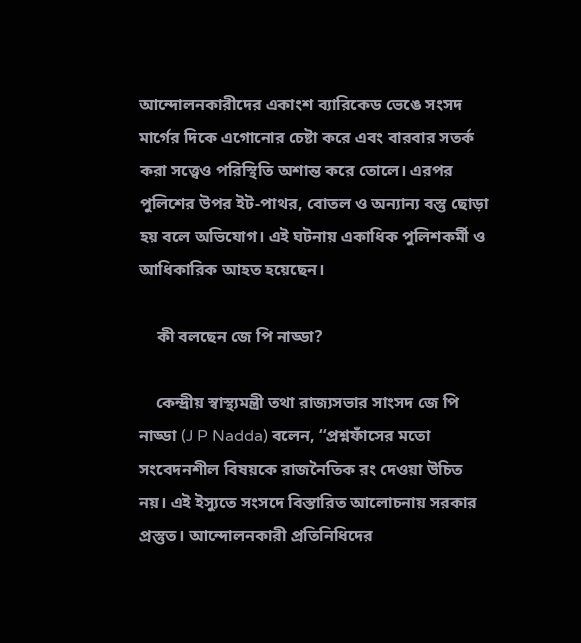আন্দোলনকারীদের একাংশ ব্যারিকেড ভেঙে সংসদ মার্গের দিকে এগোনোর চেষ্টা করে এবং বারবার সতর্ক করা সত্ত্বেও পরিস্থিতি অশান্ত করে তোলে। এরপর পুলিশের উপর ইট-পাথর, বোতল ও অন্যান্য বস্তু ছোড়া হয় বলে অভিযোগ। এই ঘটনায় একাধিক পুলিশকর্মী ও আধিকারিক আহত হয়েছেন।

    কী বলছেন জে পি নাড্ডা?

    কেন্দ্রীয় স্বাস্থ্যমন্ত্রী তথা রাজ্যসভার সাংসদ জে পি নাড্ডা (J P Nadda) বলেন, ‘‘প্রশ্নফাঁসের মতো সংবেদনশীল বিষয়কে রাজনৈতিক রং দেওয়া উচিত নয়। এই ইস্যুতে সংসদে বিস্তারিত আলোচনায় সরকার প্রস্তুত। আন্দোলনকারী প্রতিনিধিদের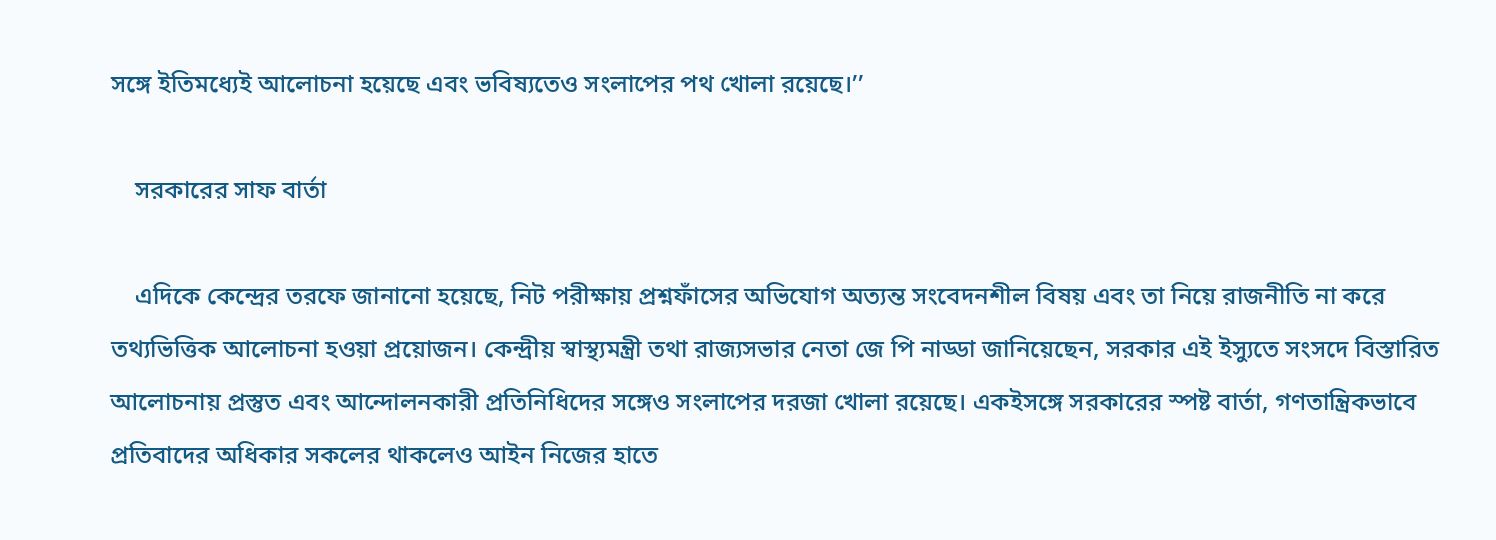সঙ্গে ইতিমধ্যেই আলোচনা হয়েছে এবং ভবিষ্যতেও সংলাপের পথ খোলা রয়েছে।’’

    সরকারের সাফ বার্তা

    এদিকে কেন্দ্রের তরফে জানানো হয়েছে, নিট পরীক্ষায় প্রশ্নফাঁসের অভিযোগ অত্যন্ত সংবেদনশীল বিষয় এবং তা নিয়ে রাজনীতি না করে তথ্যভিত্তিক আলোচনা হওয়া প্রয়োজন। কেন্দ্রীয় স্বাস্থ্যমন্ত্রী তথা রাজ্যসভার নেতা জে পি নাড্ডা জানিয়েছেন, সরকার এই ইস্যুতে সংসদে বিস্তারিত আলোচনায় প্রস্তুত এবং আন্দোলনকারী প্রতিনিধিদের সঙ্গেও সংলাপের দরজা খোলা রয়েছে। একইসঙ্গে সরকারের স্পষ্ট বার্তা, গণতান্ত্রিকভাবে প্রতিবাদের অধিকার সকলের থাকলেও আইন নিজের হাতে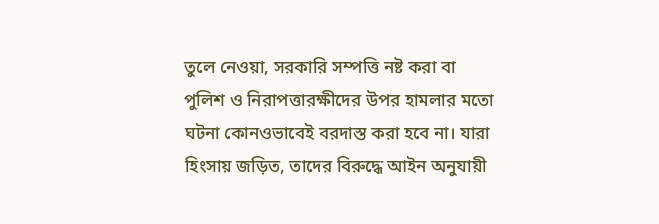তুলে নেওয়া, সরকারি সম্পত্তি নষ্ট করা বা পুলিশ ও নিরাপত্তারক্ষীদের উপর হামলার মতো ঘটনা কোনওভাবেই বরদাস্ত করা হবে না। যারা হিংসায় জড়িত, তাদের বিরুদ্ধে আইন অনুযায়ী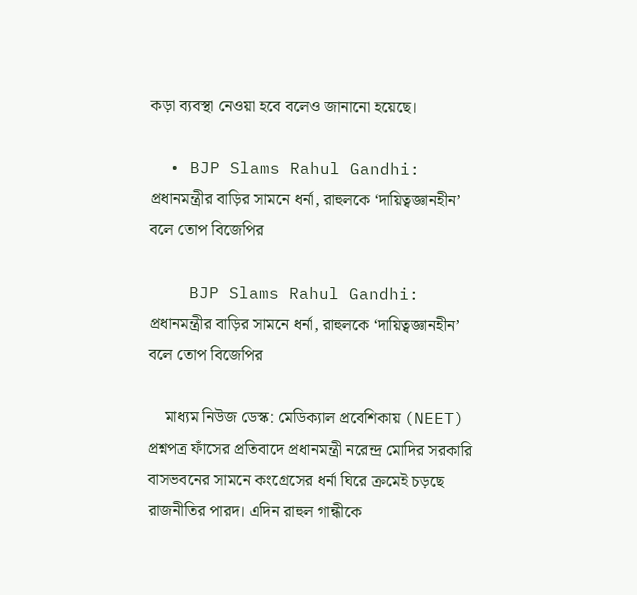কড়া ব্যবস্থা নেওয়া হবে বলেও জানানো হয়েছে।

  • BJP Slams Rahul Gandhi: প্রধানমন্ত্রীর বাড়ির সামনে ধর্না, রাহুলকে ‘দায়িত্বজ্ঞানহীন’ বলে তোপ বিজেপির

    BJP Slams Rahul Gandhi: প্রধানমন্ত্রীর বাড়ির সামনে ধর্না, রাহুলকে ‘দায়িত্বজ্ঞানহীন’ বলে তোপ বিজেপির

    মাধ্যম নিউজ ডেস্ক: মেডিক্যাল প্রবেশিকায় (NEET) প্রশ্নপত্র ফাঁসের প্রতিবাদে প্রধানমন্ত্রী নরেন্দ্র মোদির সরকারি বাসভবনের সামনে কংগ্রেসের ধর্না ঘিরে ক্রমেই চড়ছে রাজনীতির পারদ। এদিন রাহুল গান্ধীকে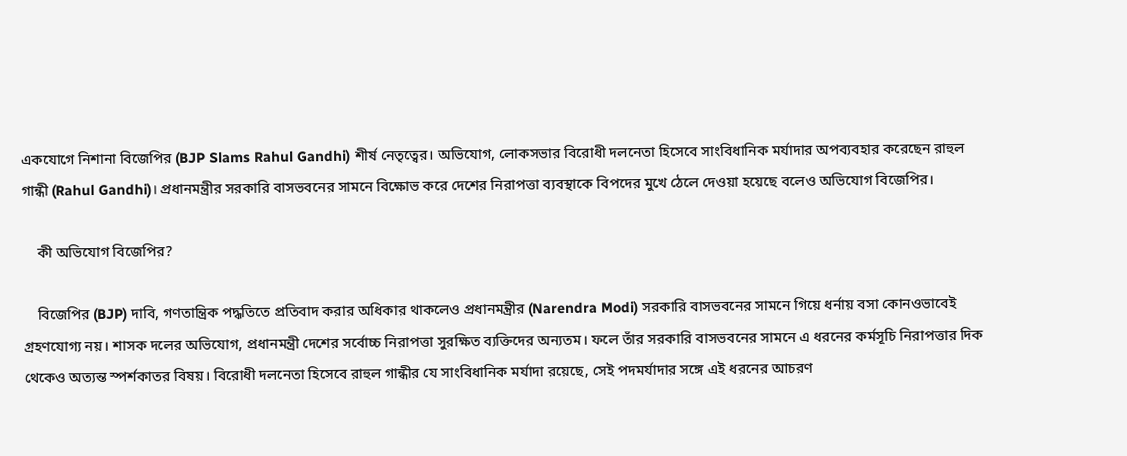একযোগে নিশানা বিজেপির (BJP Slams Rahul Gandhi) শীর্ষ নেতৃত্বের। অভিযোগ, লোকসভার বিরোধী দলনেতা হিসেবে সাংবিধানিক মর্যাদার অপব্যবহার করেছেন রাহুল গান্ধী (Rahul Gandhi)। প্রধানমন্ত্রীর সরকারি বাসভবনের সামনে বিক্ষোভ করে দেশের নিরাপত্তা ব্যবস্থাকে বিপদের মুখে ঠেলে দেওয়া হয়েছে বলেও অভিযোগ বিজেপির।

    কী অভিযোগ বিজেপির?

    বিজেপির (BJP) দাবি, গণতান্ত্রিক পদ্ধতিতে প্রতিবাদ করার অধিকার থাকলেও প্রধানমন্ত্রীর (Narendra Modi) সরকারি বাসভবনের সামনে গিয়ে ধর্নায় বসা কোনওভাবেই গ্রহণযোগ্য নয়। শাসক দলের অভিযোগ, প্রধানমন্ত্রী দেশের সর্বোচ্চ নিরাপত্তা সুরক্ষিত ব্যক্তিদের অন্যতম। ফলে তাঁর সরকারি বাসভবনের সামনে এ ধরনের কর্মসূচি নিরাপত্তার দিক থেকেও অত্যন্ত স্পর্শকাতর বিষয়। বিরোধী দলনেতা হিসেবে রাহুল গান্ধীর যে সাংবিধানিক মর্যাদা রয়েছে, সেই পদমর্যাদার সঙ্গে এই ধরনের আচরণ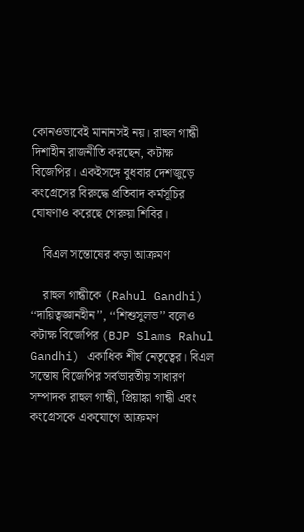কোনওভাবেই মানানসই নয়। রাহুল গান্ধী দিশাহীন রাজনীতি করছেন, কটাক্ষ বিজেপির। একইসঙ্গে বুধবার দেশজুড়ে কংগ্রেসের বিরুদ্ধে প্রতিবাদ কর্মসূচির ঘোষণাও করেছে গেরুয়া শিবির।

    বিএল সন্তোষের কড়া আক্রমণ

    রাহুল গান্ধীকে (Rahul Gandhi) ‘‘দায়িত্বজ্ঞানহীন’’, ‘‘শিশুসুলভ’’ বলেও কটাক্ষ বিজেপির (BJP Slams Rahul Gandhi) একাধিক শীর্ষ নেতৃত্বের। বিএল সন্তোষ বিজেপির সর্বভারতীয় সাধারণ সম্পাদক রাহুল গান্ধী, প্রিয়াঙ্কা গান্ধী এবং কংগ্রেসকে একযোগে আক্রমণ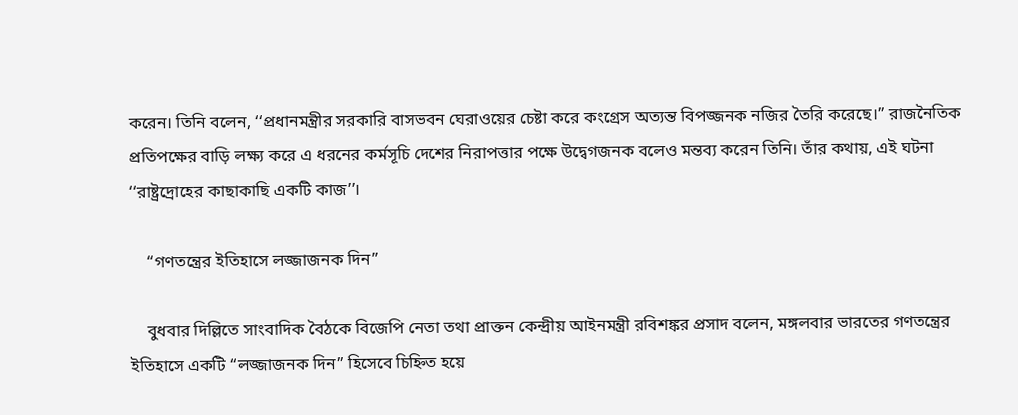করেন। তিনি বলেন, ‘‘প্রধানমন্ত্রীর সরকারি বাসভবন ঘেরাওয়ের চেষ্টা করে কংগ্রেস অত্যন্ত বিপজ্জনক নজির তৈরি করেছে।’’ রাজনৈতিক প্রতিপক্ষের বাড়ি লক্ষ্য করে এ ধরনের কর্মসূচি দেশের নিরাপত্তার পক্ষে উদ্বেগজনক বলেও মন্তব্য করেন তিনি। তাঁর কথায়, এই ঘটনা ‘‘রাষ্ট্রদ্রোহের কাছাকাছি একটি কাজ’’।

    ‘‘গণতন্ত্রের ইতিহাসে লজ্জাজনক দিন’’

    বুধবার দিল্লিতে সাংবাদিক বৈঠকে বিজেপি নেতা তথা প্রাক্তন কেন্দ্রীয় আইনমন্ত্রী রবিশঙ্কর প্রসাদ বলেন, মঙ্গলবার ভারতের গণতন্ত্রের ইতিহাসে একটি ‘‘লজ্জাজনক দিন’’ হিসেবে চিহ্নিত হয়ে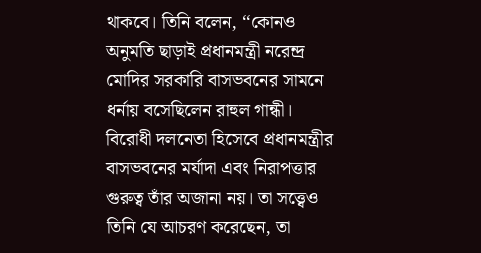থাকবে। তিনি বলেন, ‘‘কোনও অনুমতি ছাড়াই প্রধানমন্ত্রী নরেন্দ্র মোদির সরকারি বাসভবনের সামনে ধর্নায় বসেছিলেন রাহুল গান্ধী। বিরোধী দলনেতা হিসেবে প্রধানমন্ত্রীর বাসভবনের মর্যাদা এবং নিরাপত্তার গুরুত্ব তাঁর অজানা নয়। তা সত্ত্বেও তিনি যে আচরণ করেছেন, তা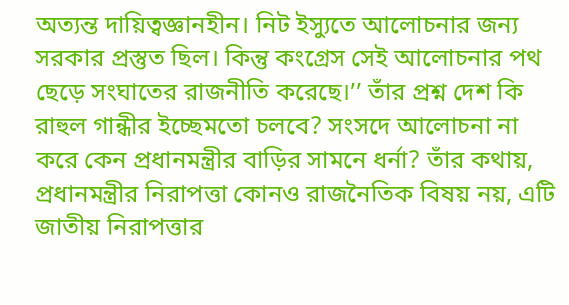অত্যন্ত দায়িত্বজ্ঞানহীন। নিট ইস্যুতে আলোচনার জন্য সরকার প্রস্তুত ছিল। কিন্তু কংগ্রেস সেই আলোচনার পথ ছেড়ে সংঘাতের রাজনীতি করেছে।’’ তাঁর প্রশ্ন দেশ কি রাহুল গান্ধীর ইচ্ছেমতো চলবে? সংসদে আলোচনা না করে কেন প্রধানমন্ত্রীর বাড়ির সামনে ধর্না? তাঁর কথায়, প্রধানমন্ত্রীর নিরাপত্তা কোনও রাজনৈতিক বিষয় নয়, এটি জাতীয় নিরাপত্তার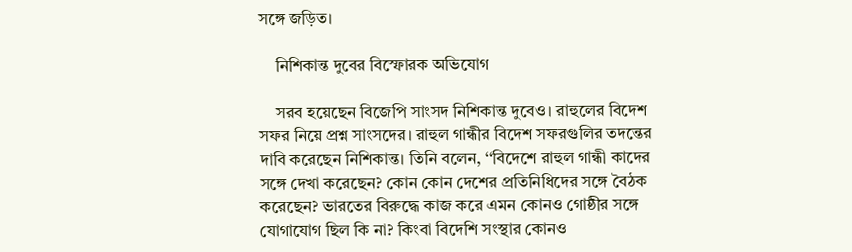সঙ্গে জড়িত।

    নিশিকান্ত দুবের বিস্ফোরক অভিযোগ

    সরব হয়েছেন বিজেপি সাংসদ নিশিকান্ত দুবেও। রাহুলের বিদেশ সফর নিয়ে প্রশ্ন সাংসদের। রাহুল গান্ধীর বিদেশ সফরগুলির তদন্তের দাবি করেছেন নিশিকান্ত। তিনি বলেন, ‘‘বিদেশে রাহুল গান্ধী কাদের সঙ্গে দেখা করেছেন? কোন কোন দেশের প্রতিনিধিদের সঙ্গে বৈঠক করেছেন? ভারতের বিরুদ্ধে কাজ করে এমন কোনও গোষ্ঠীর সঙ্গে যোগাযোগ ছিল কি না? কিংবা বিদেশি সংস্থার কোনও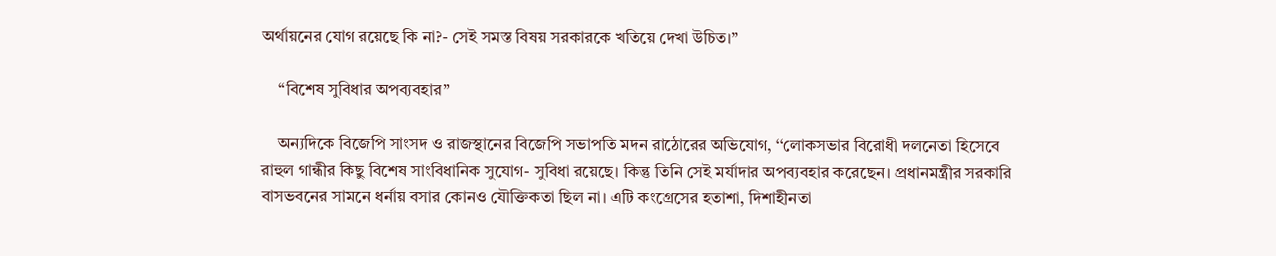অর্থায়নের যোগ রয়েছে কি না?- সেই সমস্ত বিষয় সরকারকে খতিয়ে দেখা উচিত।’’

    ‘‘বিশেষ সুবিধার অপব্যবহার’’

    অন্যদিকে বিজেপি সাংসদ ও রাজস্থানের বিজেপি সভাপতি মদন রাঠোরের অভিযোগ, ‘‘লোকসভার বিরোধী দলনেতা হিসেবে রাহুল গান্ধীর কিছু বিশেষ সাংবিধানিক সুযোগ- সুবিধা রয়েছে। কিন্তু তিনি সেই মর্যাদার অপব্যবহার করেছেন। প্রধানমন্ত্রীর সরকারি বাসভবনের সামনে ধর্নায় বসার কোনও যৌক্তিকতা ছিল না। এটি কংগ্রেসের হতাশা, দিশাহীনতা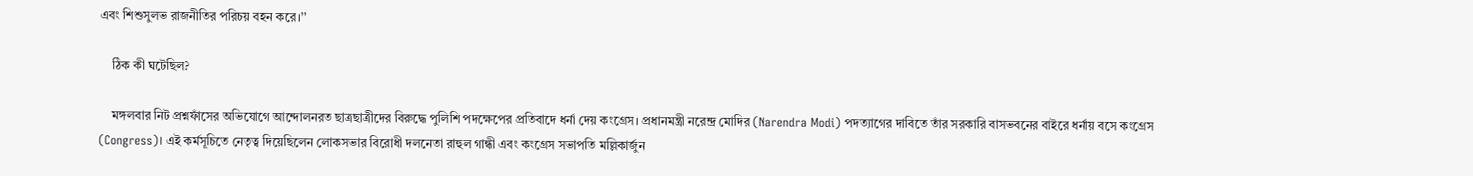এবং শিশুসুলভ রাজনীতির পরিচয় বহন করে।’’

    ঠিক কী ঘটেছিল?

    মঙ্গলবার নিট প্রশ্নফাঁসের অভিযোগে আন্দোলনরত ছাত্রছাত্রীদের বিরুদ্ধে পুলিশি পদক্ষেপের প্রতিবাদে ধর্না দেয় কংগ্রেস। প্রধানমন্ত্রী নরেন্দ্র মোদির (Narendra Modi) পদত্যাগের দাবিতে তাঁর সরকারি বাসভবনের বাইরে ধর্নায় বসে কংগ্রেস (Congress)। এই কর্মসূচিতে নেতৃত্ব দিয়েছিলেন লোকসভার বিরোধী দলনেতা রাহুল গান্ধী এবং কংগ্রেস সভাপতি মল্লিকার্জুন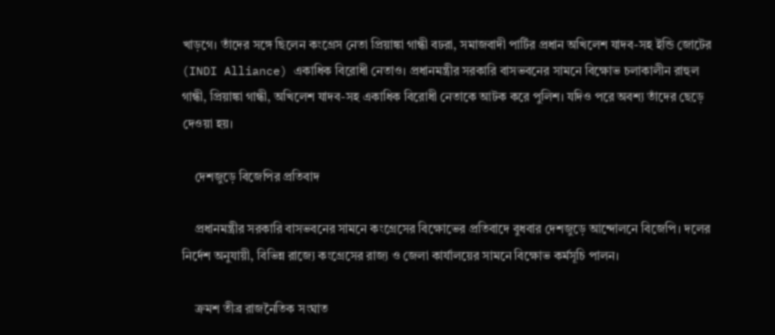খাড়গে। তাঁদের সঙ্গে ছিলেন কংগ্রেস নেতা প্রিয়াঙ্কা গান্ধী বঢরা, সমাজবাদী পার্টির প্রধান অখিলেশ যাদব-সহ ইন্ডি জোটের (INDI Alliance) একাধিক বিরোধী নেতাও। প্রধানমন্ত্রীর সরকারি বাসভবনের সামনে বিক্ষোভ চলাকালীন রাহুল গান্ধী, প্রিয়াঙ্কা গান্ধী, অখিলেশ যাদব-সহ একাধিক বিরোধী নেতাকে আটক করে পুলিশ। যদিও পরে অবশ্য তাঁদের ছেড়ে দেওয়া হয়।

    দেশজুড়ে বিজেপির প্রতিবাদ

    প্রধানমন্ত্রীর সরকারি বাসভবনের সামনে কংগ্রেসের বিক্ষোভের প্রতিবাদে বুধবার দেশজুড়ে আন্দোলনে বিজেপি। দলের নির্দেশ অনুযায়ী, বিভিন্ন রাজ্যে কংগ্রেসের রাজ্য ও জেলা কার্যালয়ের সামনে বিক্ষোভ কর্মসূচি পালন।

    ক্রমশ তীব্র রাজনৈতিক সংঘাত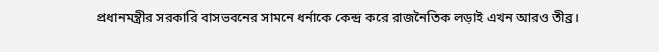প্রধানমন্ত্রীর সরকারি বাসভবনের সামনে ধর্নাকে কেন্দ্র করে রাজনৈতিক লড়াই এখন আরও তীব্র।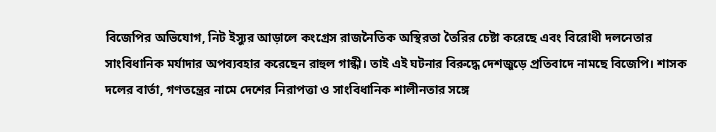বিজেপির অভিযোগ, নিট ইস্যুর আড়ালে কংগ্রেস রাজনৈতিক অস্থিরতা তৈরির চেষ্টা করেছে এবং বিরোধী দলনেতার সাংবিধানিক মর্যাদার অপব্যবহার করেছেন রাহুল গান্ধী। তাই এই ঘটনার বিরুদ্ধে দেশজুড়ে প্রতিবাদে নামছে বিজেপি। শাসক দলের বার্তা, গণতন্ত্রের নামে দেশের নিরাপত্তা ও সাংবিধানিক শালীনতার সঙ্গে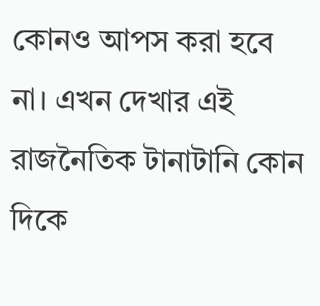কোনও আপস করা হবে না। এখন দেখার এই রাজনৈতিক টানাটানি কোন দিকে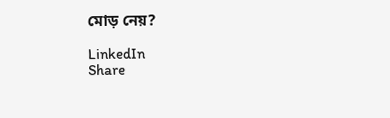মোড় নেয়?

LinkedIn
Share